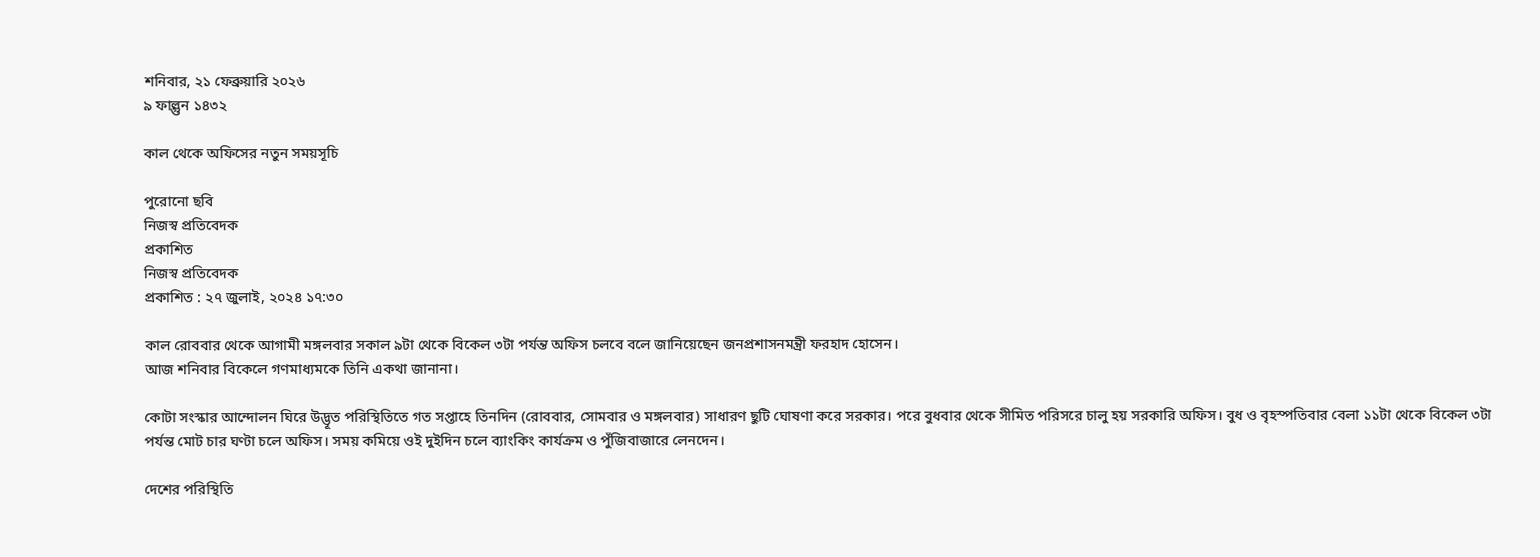শনিবার, ২১ ফেব্রুয়ারি ২০২৬
৯ ফাল্গুন ১৪৩২

কাল থেকে অফিসের নতুন সময়সূচি

পুরোনো ছবি
নিজস্ব প্রতিবেদক
প্রকাশিত
নিজস্ব প্রতিবেদক
প্রকাশিত : ২৭ জুলাই, ২০২৪ ১৭:৩০

কাল রোববার থেকে আগামী মঙ্গলবার সকাল ৯টা থেকে বিকেল ৩টা পর্যন্ত অফিস চলবে বলে জানিয়েছেন জনপ্রশাসনমন্ত্রী ফরহাদ হোসেন।
আজ শনিবার বিকেলে গণমাধ্যমকে তিনি একথা জানানা।

কোটা সংস্কার আন্দোলন ঘিরে উদ্ভূত পরিস্থিতিতে গত সপ্তাহে তিনদিন (রোববার, সোমবার ও মঙ্গলবার) সাধারণ ছুটি ঘোষণা করে সরকার। পরে বুধবার থেকে সীমিত পরিসরে চালু হয় সরকারি অফিস। বুধ ও বৃহস্পতিবার বেলা ১১টা থেকে বিকেল ৩টা পর্যন্ত মোট চার ঘণ্টা চলে অফিস। সময় কমিয়ে ওই দুইদিন চলে ব্যাংকিং কার্যক্রম ও পুঁজিবাজারে লেনদেন।

দেশের পরিস্থিতি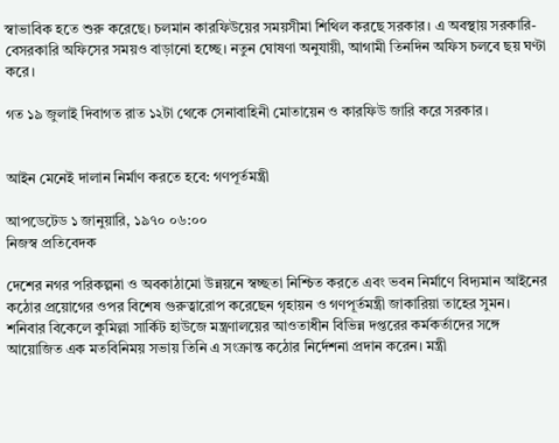স্বাভাবিক হতে শুরু করেছে। চলমান কারফিউয়ের সময়সীমা শিথিল করছে সরকার। এ অবস্থায় সরকারি-বেসরকারি অফিসের সময়ও বাড়ানো হচ্ছে। নতুন ঘোষণা অনুযায়ী, আগামী তিনদিন অফিস চলবে ছয় ঘণ্টা করে।

গত ১৯ জুলাই দিবাগত রাত ১২টা থেকে সেনাবাহিনী মোতায়েন ও কারফিউ জারি করে সরকার।


আইন মেনেই দালান নির্মাণ করতে হবে: গণপূর্তমন্ত্রী

আপডেটেড ১ জানুয়ারি, ১৯৭০ ০৬:০০
নিজস্ব প্রতিবেদক

দেশের নগর পরিকল্পনা ও অবকাঠামো উন্নয়নে স্বচ্ছতা নিশ্চিত করতে এবং ভবন নির্মাণে বিদ্যমান আইনের কঠোর প্রয়োগের ওপর বিশেষ গুরুত্বারোপ করেছেন গৃহায়ন ও গণপূর্তমন্ত্রী জাকারিয়া তাহের সুমন। শনিবার বিকেলে কুমিল্লা সার্কিট হাউজে মন্ত্রণালয়ের আওতাধীন বিভিন্ন দপ্তরের কর্মকর্তাদের সঙ্গে আয়োজিত এক মতবিনিময় সভায় তিনি এ সংক্রান্ত কঠোর নির্দেশনা প্রদান করেন। মন্ত্রী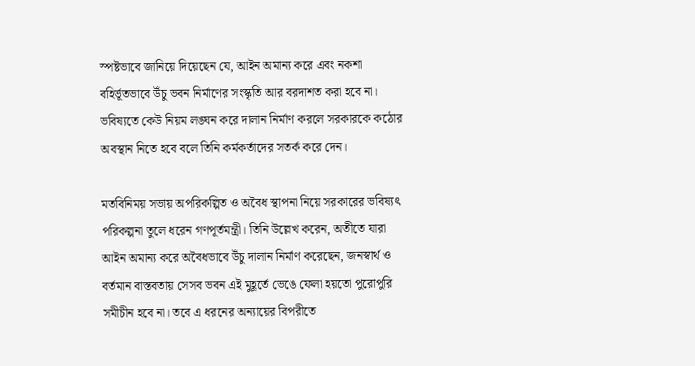স্পষ্টভাবে জানিয়ে দিয়েছেন যে, আইন অমান্য করে এবং নকশা বহির্ভূতভাবে উঁচু ভবন নির্মাণের সংস্কৃতি আর বরদাশত করা হবে না। ভবিষ্যতে কেউ নিয়ম লঙ্ঘন করে দালান নির্মাণ করলে সরকারকে কঠোর অবস্থান নিতে হবে বলে তিনি কর্মকর্তাদের সতর্ক করে দেন।

মতবিনিময় সভায় অপরিকল্পিত ও অবৈধ স্থাপনা নিয়ে সরকারের ভবিষ্যৎ পরিকল্পনা তুলে ধরেন গণপূর্তমন্ত্রী। তিনি উল্লেখ করেন, অতীতে যারা আইন অমান্য করে অবৈধভাবে উঁচু দালান নির্মাণ করেছেন, জনস্বার্থ ও বর্তমান বাস্তবতায় সেসব ভবন এই মুহূর্তে ভেঙে ফেলা হয়তো পুরোপুরি সমীচীন হবে না। তবে এ ধরনের অন্যায়ের বিপরীতে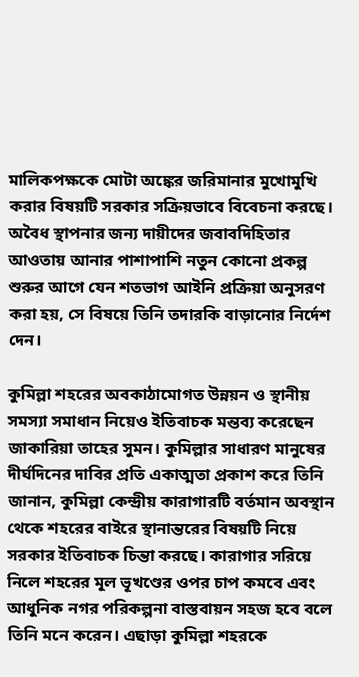মালিকপক্ষকে মোটা অঙ্কের জরিমানার মুখোমুখি করার বিষয়টি সরকার সক্রিয়ভাবে বিবেচনা করছে। অবৈধ স্থাপনার জন্য দায়ীদের জবাবদিহিতার আওতায় আনার পাশাপাশি নতুন কোনো প্রকল্প শুরুর আগে যেন শতভাগ আইনি প্রক্রিয়া অনুসরণ করা হয়, সে বিষয়ে তিনি তদারকি বাড়ানোর নির্দেশ দেন।

কুমিল্লা শহরের অবকাঠামোগত উন্নয়ন ও স্থানীয় সমস্যা সমাধান নিয়েও ইতিবাচক মন্তব্য করেছেন জাকারিয়া তাহের সুমন। কুমিল্লার সাধারণ মানুষের দীর্ঘদিনের দাবির প্রতি একাত্মতা প্রকাশ করে তিনি জানান, কুমিল্লা কেন্দ্রীয় কারাগারটি বর্তমান অবস্থান থেকে শহরের বাইরে স্থানান্তরের বিষয়টি নিয়ে সরকার ইতিবাচক চিন্তা করছে। কারাগার সরিয়ে নিলে শহরের মূল ভূখণ্ডের ওপর চাপ কমবে এবং আধুনিক নগর পরিকল্পনা বাস্তবায়ন সহজ হবে বলে তিনি মনে করেন। এছাড়া কুমিল্লা শহরকে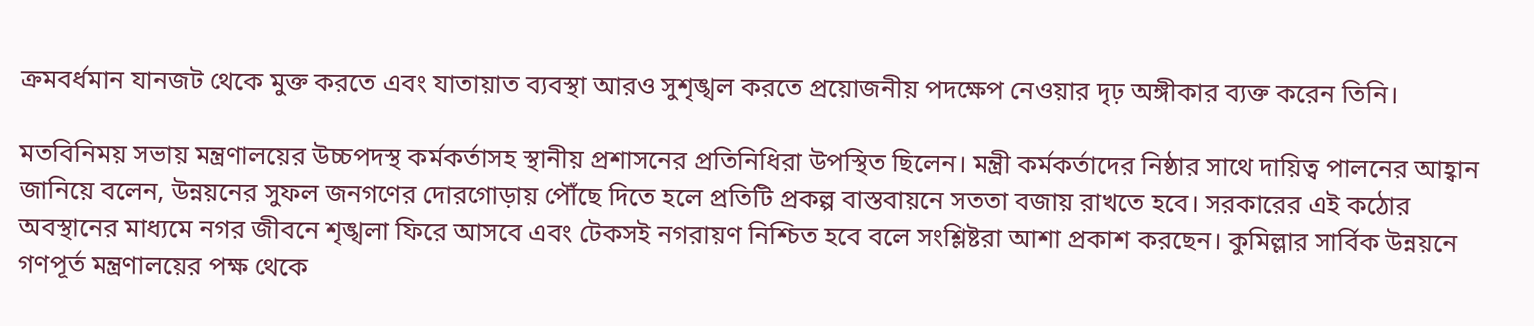ক্রমবর্ধমান যানজট থেকে মুক্ত করতে এবং যাতায়াত ব্যবস্থা আরও সুশৃঙ্খল করতে প্রয়োজনীয় পদক্ষেপ নেওয়ার দৃঢ় অঙ্গীকার ব্যক্ত করেন তিনি।

মতবিনিময় সভায় মন্ত্রণালয়ের উচ্চপদস্থ কর্মকর্তাসহ স্থানীয় প্রশাসনের প্রতিনিধিরা উপস্থিত ছিলেন। মন্ত্রী কর্মকর্তাদের নিষ্ঠার সাথে দায়িত্ব পালনের আহ্বান জানিয়ে বলেন, উন্নয়নের সুফল জনগণের দোরগোড়ায় পৌঁছে দিতে হলে প্রতিটি প্রকল্প বাস্তবায়নে সততা বজায় রাখতে হবে। সরকারের এই কঠোর অবস্থানের মাধ্যমে নগর জীবনে শৃঙ্খলা ফিরে আসবে এবং টেকসই নগরায়ণ নিশ্চিত হবে বলে সংশ্লিষ্টরা আশা প্রকাশ করছেন। কুমিল্লার সার্বিক উন্নয়নে গণপূর্ত মন্ত্রণালয়ের পক্ষ থেকে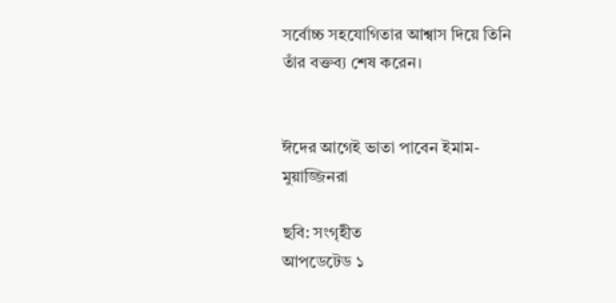সর্বোচ্চ সহযোগিতার আশ্বাস দিয়ে তিনি তাঁর বক্তব্য শেষ করেন।


ঈদের আগেই ভাতা পাবেন ইমাম-মুয়াজ্জিনরা

ছবি: সংগৃহীত
আপডেটেড ১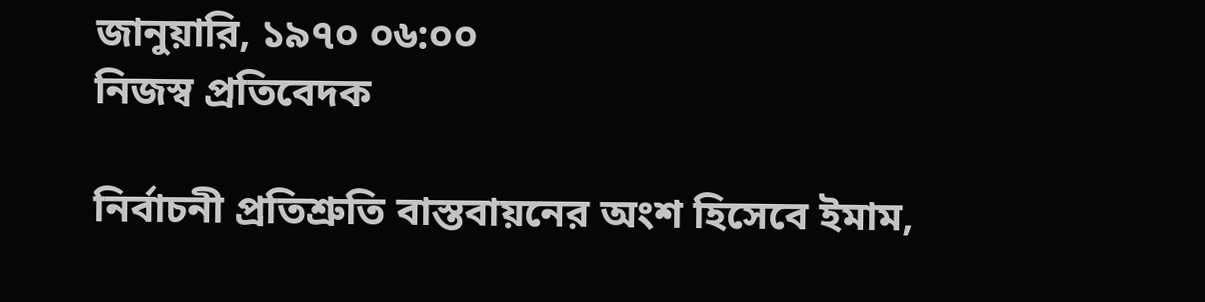জানুয়ারি, ১৯৭০ ০৬:০০
নিজস্ব প্রতিবেদক

নির্বাচনী প্রতিশ্রুতি বাস্তবায়নের অংশ হিসেবে ইমাম,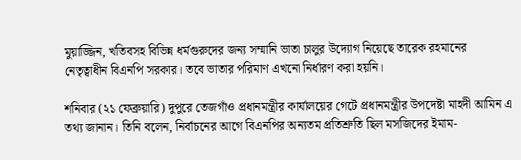মুয়াজ্জিন, খতিবসহ বিভিন্ন ধর্মগুরুদের জন্য সম্মানি ভাতা চালুর উদ্যোগ নিয়েছে তারেক রহমানের নেতৃত্বাধীন বিএনপি সরকার। তবে ভাতার পরিমাণ এখনো নির্ধারণ করা হয়নি।

শনিবার (২১ ফেব্রুয়ারি) দুপুরে তেজগাঁও প্রধানমন্ত্রীর কার্যালয়ের গেটে প্রধানমন্ত্রীর উপদেষ্টা মাহদী আমিন এ তথ্য জানান। তিনি বলেন, নির্বাচনের আগে বিএনপির অন্যতম প্রতিশ্রুতি ছিল মসজিদের ইমাম-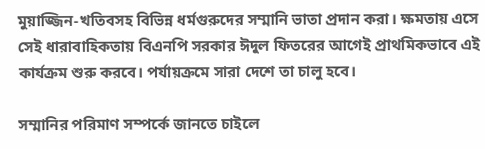মুয়াজ্জিন-খতিবসহ বিভিন্ন ধর্মগুরুদের সম্মানি ভাতা প্রদান করা। ক্ষমতায় এসে সেই ধারাবাহিকতায় বিএনপি সরকার ঈদুল ফিতরের আগেই প্রাথমিকভাবে এই কার্যক্রম শুরু করবে। পর্যায়ক্রমে সারা দেশে তা চালু হবে।

সম্মানির পরিমাণ সম্পর্কে জানতে চাইলে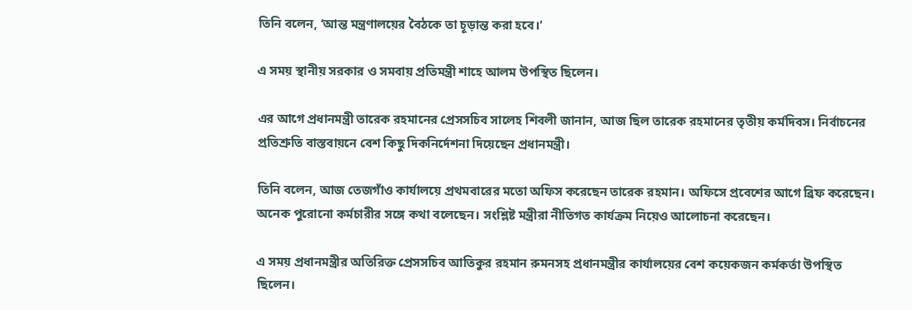তিনি বলেন, ‘আন্ত মন্ত্রণালয়ের বৈঠকে তা চূড়ান্ত করা হবে।’

এ সময় স্থানীয় সরকার ও সমবায় প্রতিমন্ত্রী শাহে আলম উপস্থিত ছিলেন।

এর আগে প্রধানমন্ত্রী তারেক রহমানের প্রেসসচিব সালেহ শিবলী জানান, আজ ছিল তারেক রহমানের তৃতীয় কর্মদিবস। নির্বাচনের প্রতিশ্রুতি বাস্তবায়নে বেশ কিছু দিকনির্দেশনা দিয়েছেন প্রধানমন্ত্রী।

তিনি বলেন, আজ তেজগাঁও কার্যালয়ে প্রথমবারের মতো অফিস করেছেন তারেক রহমান। অফিসে প্রবেশের আগে ব্রিফ করেছেন। অনেক পুরোনো কর্মচারীর সঙ্গে কথা বলেছেন। সংশ্লিষ্ট মন্ত্রীরা নীতিগত কার্যক্রম নিয়েও আলোচনা করেছেন।

এ সময় প্রধানমন্ত্রীর অতিরিক্ত প্রেসসচিব আতিকুর রহমান রুমনসহ প্রধানমন্ত্রীর কার্যালয়ের বেশ কয়েকজন কর্মকর্তা উপস্থিত ছিলেন।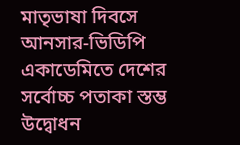মাতৃভাষা দিবসে আনসার-ভিডিপি একাডেমিতে দেশের সর্বোচ্চ পতাকা স্তম্ভ উদ্বোধন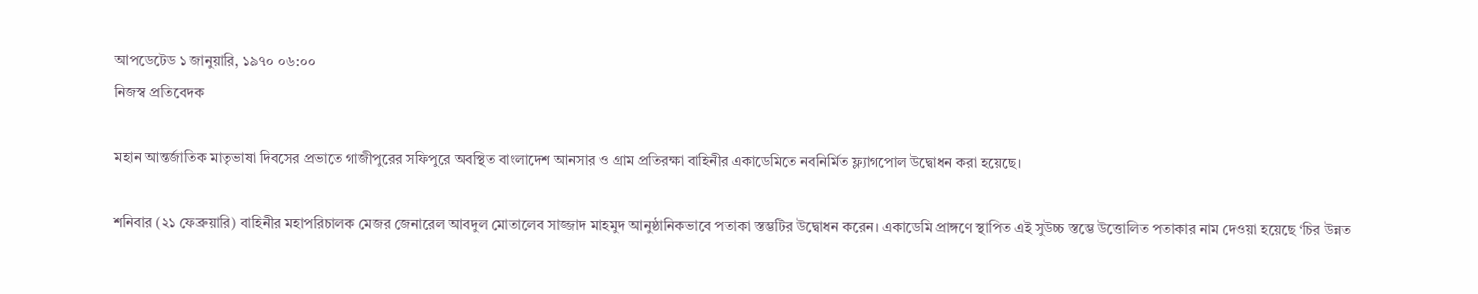আপডেটেড ১ জানুয়ারি, ১৯৭০ ০৬:০০
নিজস্ব প্রতিবেদক

মহান আন্তর্জাতিক মাতৃভাষা দিবসের প্রভাতে গাজীপুরের সফিপুরে অবস্থিত বাংলাদেশ আনসার ও গ্রাম প্রতিরক্ষা বাহিনীর একাডেমিতে নবনির্মিত ফ্ল্যাগপোল উদ্বোধন করা হয়েছে।

শনিবার (২১ ফেব্রুয়ারি) বাহিনীর মহাপরিচালক মেজর জেনারেল আবদুল মোতালেব সাজ্জাদ মাহমুদ আনুষ্ঠানিকভাবে পতাকা স্তম্ভটির উদ্বোধন করেন। একাডেমি প্রাঙ্গণে স্থাপিত এই সুউচ্চ স্তম্ভে উত্তোলিত পতাকার নাম দেওয়া হয়েছে ‘চির উন্নত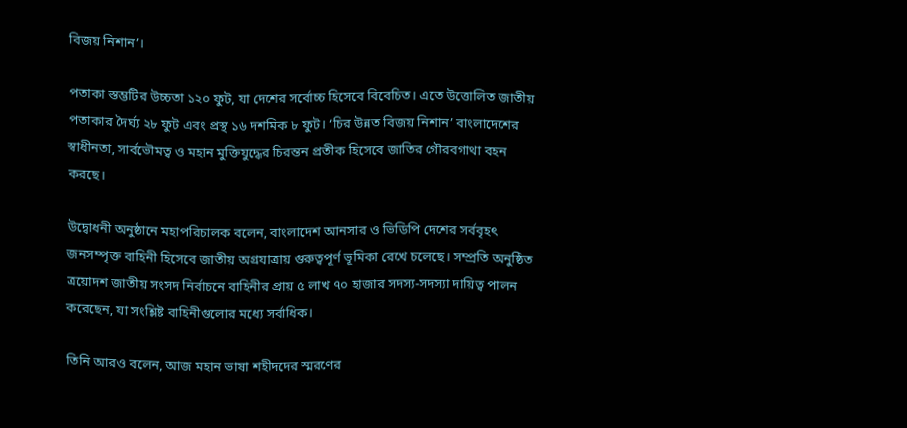বিজয় নিশান’।

পতাকা স্তম্ভটির উচ্চতা ১২০ ফুট, যা দেশের সর্বোচ্চ হিসেবে বিবেচিত। এতে উত্তোলিত জাতীয় পতাকার দৈর্ঘ্য ২৮ ফুট এবং প্রস্থ ১৬ দশমিক ৮ ফুট। ‘চির উন্নত বিজয় নিশান’ বাংলাদেশের স্বাধীনতা, সার্বভৌমত্ব ও মহান মুক্তিযুদ্ধের চিরন্তন প্রতীক হিসেবে জাতির গৌরবগাথা বহন করছে।

উদ্বোধনী অনুষ্ঠানে মহাপরিচালক বলেন, বাংলাদেশ আনসার ও ভিডিপি দেশের সর্ববৃহৎ জনসম্পৃক্ত বাহিনী হিসেবে জাতীয় অগ্রযাত্রায় গুরুত্বপূর্ণ ভূমিকা রেখে চলেছে। সম্প্রতি অনুষ্ঠিত ত্রয়োদশ জাতীয় সংসদ নির্বাচনে বাহিনীর প্রায় ৫ লাখ ৭০ হাজার সদস্য-সদস্যা দায়িত্ব পালন করেছেন, যা সংশ্লিষ্ট বাহিনীগুলোর মধ্যে সর্বাধিক।

তিনি আরও বলেন, আজ মহান ভাষা শহীদদের স্মরণের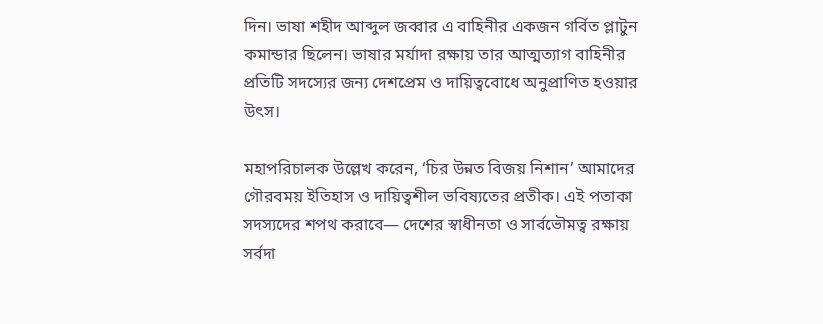দিন। ভাষা শহীদ আব্দুল জব্বার এ বাহিনীর একজন গর্বিত প্লাটুন কমান্ডার ছিলেন। ভাষার মর্যাদা রক্ষায় তার আত্মত্যাগ বাহিনীর প্রতিটি সদস্যের জন্য দেশপ্রেম ও দায়িত্ববোধে অনুপ্রাণিত হওয়ার উৎস।

মহাপরিচালক উল্লেখ করেন, ‘চির উন্নত বিজয় নিশান’ আমাদের গৌরবময় ইতিহাস ও দায়িত্বশীল ভবিষ্যতের প্রতীক। এই পতাকা সদস্যদের শপথ করাবে— দেশের স্বাধীনতা ও সার্বভৌমত্ব রক্ষায় সর্বদা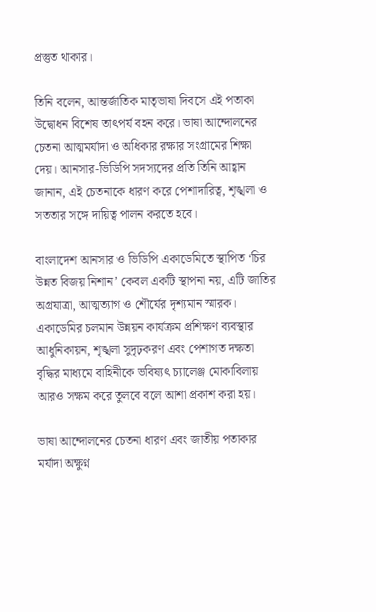প্রস্তুত থাকার।

তিনি বলেন, আন্তর্জাতিক মাতৃভাষা দিবসে এই পতাকা উদ্বোধন বিশেষ তাৎপর্য বহন করে। ভাষা আন্দোলনের চেতনা আত্মমর্যাদা ও অধিকার রক্ষার সংগ্রামের শিক্ষা দেয়। আনসার-ভিডিপি সদস্যদের প্রতি তিনি আহ্বান জানান, এই চেতনাকে ধারণ করে পেশাদারিত্ব, শৃঙ্খলা ও সততার সঙ্গে দায়িত্ব পালন করতে হবে।

বাংলাদেশ আনসার ও ভিডিপি একাডেমিতে স্থাপিত ‘চির উন্নত বিজয় নিশান’ কেবল একটি স্থাপনা নয়, এটি জাতির অগ্রযাত্রা, আত্মত্যাগ ও শৌর্যের দৃশ্যমান স্মারক। একাডেমির চলমান উন্নয়ন কার্যক্রম প্রশিক্ষণ ব্যবস্থার আধুনিকায়ন, শৃঙ্খলা সুদৃঢ়করণ এবং পেশাগত দক্ষতা বৃদ্ধির মাধ্যমে বাহিনীকে ভবিষ্যৎ চ্যালেঞ্জ মোকাবিলায় আরও সক্ষম করে তুলবে বলে আশা প্রকাশ করা হয়।

ভাষা আন্দোলনের চেতনা ধারণ এবং জাতীয় পতাকার মর্যাদা অক্ষুণ্ন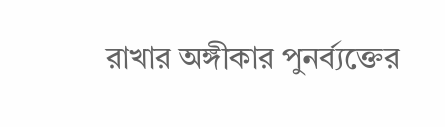রাখার অঙ্গীকার পুনর্ব্যক্তের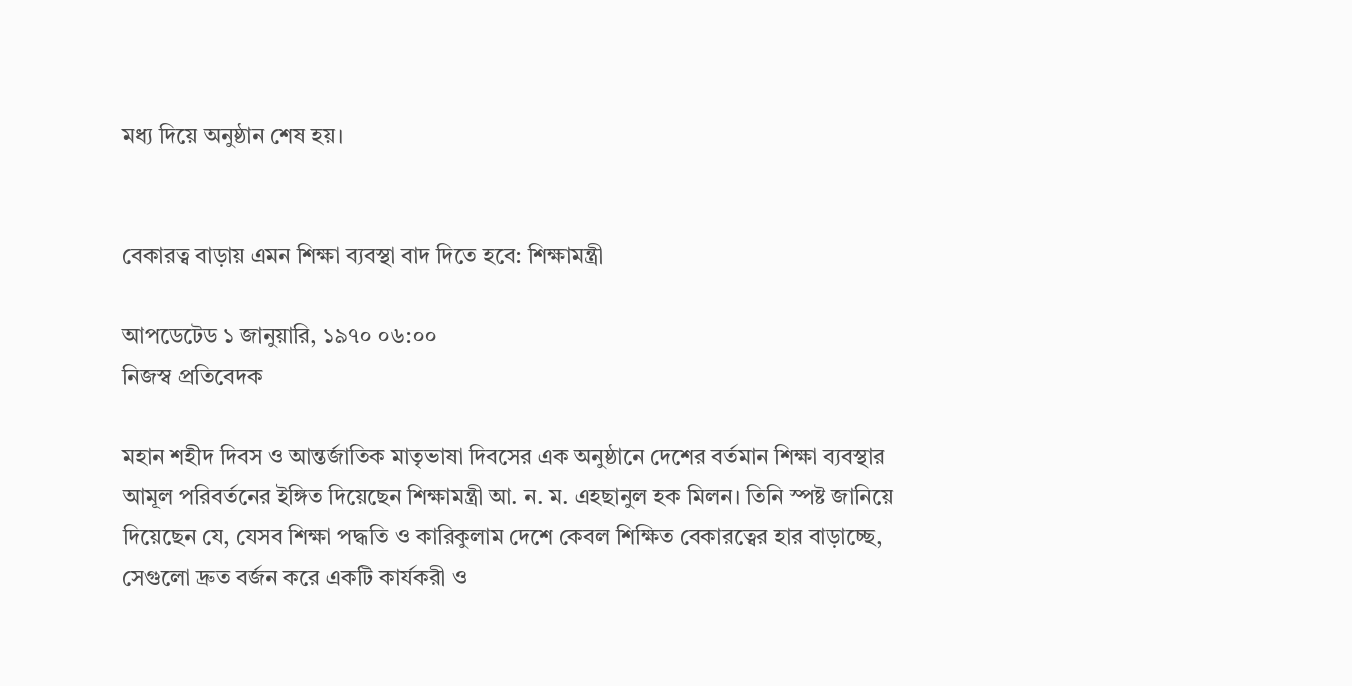মধ্য দিয়ে অনুষ্ঠান শেষ হয়।


বেকারত্ব বাড়ায় এমন শিক্ষা ব্যবস্থা বাদ দিতে হবে: শিক্ষামন্ত্রী

আপডেটেড ১ জানুয়ারি, ১৯৭০ ০৬:০০
নিজস্ব প্রতিবেদক

মহান শহীদ দিবস ও আন্তর্জাতিক মাতৃভাষা দিবসের এক অনুষ্ঠানে দেশের বর্তমান শিক্ষা ব্যবস্থার আমূল পরিবর্তনের ইঙ্গিত দিয়েছেন শিক্ষামন্ত্রী আ. ন. ম. এহছানুল হক মিলন। তিনি স্পষ্ট জানিয়ে দিয়েছেন যে, যেসব শিক্ষা পদ্ধতি ও কারিকুলাম দেশে কেবল শিক্ষিত বেকারত্বের হার বাড়াচ্ছে, সেগুলো দ্রুত বর্জন করে একটি কার্যকরী ও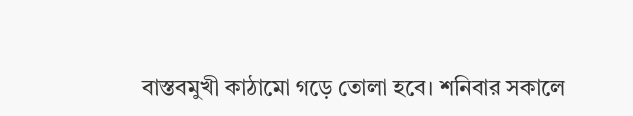বাস্তবমুখী কাঠামো গড়ে তোলা হবে। শনিবার সকালে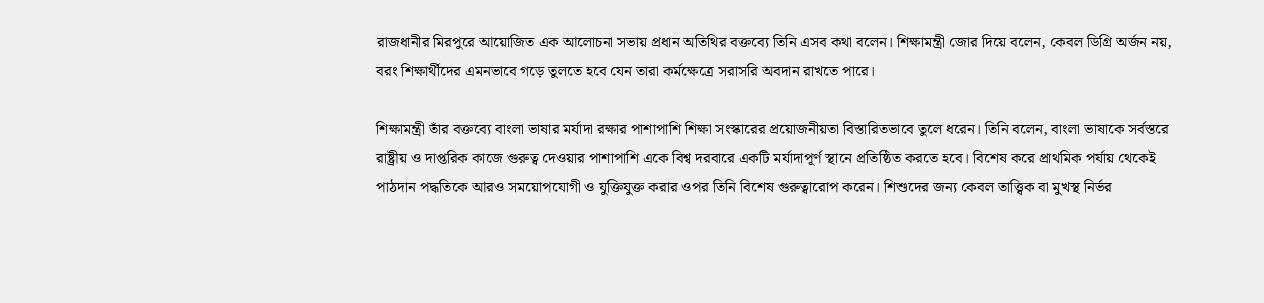রাজধানীর মিরপুরে আয়োজিত এক আলোচনা সভায় প্রধান অতিথির বক্তব্যে তিনি এসব কথা বলেন। শিক্ষামন্ত্রী জোর দিয়ে বলেন, কেবল ডিগ্রি অর্জন নয়, বরং শিক্ষার্থীদের এমনভাবে গড়ে তুলতে হবে যেন তারা কর্মক্ষেত্রে সরাসরি অবদান রাখতে পারে।

শিক্ষামন্ত্রী তাঁর বক্তব্যে বাংলা ভাষার মর্যাদা রক্ষার পাশাপাশি শিক্ষা সংস্কারের প্রয়োজনীয়তা বিস্তারিতভাবে তুলে ধরেন। তিনি বলেন, বাংলা ভাষাকে সর্বস্তরে রাষ্ট্রীয় ও দাপ্তরিক কাজে গুরুত্ব দেওয়ার পাশাপাশি একে বিশ্ব দরবারে একটি মর্যাদাপূর্ণ স্থানে প্রতিষ্ঠিত করতে হবে। বিশেষ করে প্রাথমিক পর্যায় থেকেই পাঠদান পদ্ধতিকে আরও সময়োপযোগী ও যুক্তিযুক্ত করার ওপর তিনি বিশেষ গুরুত্বারোপ করেন। শিশুদের জন্য কেবল তাত্ত্বিক বা মুখস্থ নির্ভর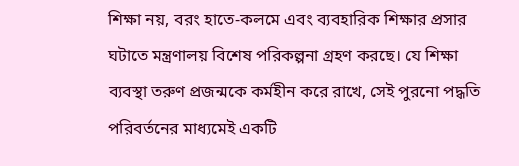শিক্ষা নয়, বরং হাতে-কলমে এবং ব্যবহারিক শিক্ষার প্রসার ঘটাতে মন্ত্রণালয় বিশেষ পরিকল্পনা গ্রহণ করছে। যে শিক্ষা ব্যবস্থা তরুণ প্রজন্মকে কর্মহীন করে রাখে, সেই পুরনো পদ্ধতি পরিবর্তনের মাধ্যমেই একটি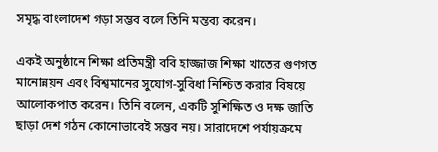সমৃদ্ধ বাংলাদেশ গড়া সম্ভব বলে তিনি মন্তব্য করেন।

একই অনুষ্ঠানে শিক্ষা প্রতিমন্ত্রী ববি হাজ্জাজ শিক্ষা খাতের গুণগত মানোন্নয়ন এবং বিশ্বমানের সুযোগ-সুবিধা নিশ্চিত করার বিষয়ে আলোকপাত করেন। তিনি বলেন, একটি সুশিক্ষিত ও দক্ষ জাতি ছাড়া দেশ গঠন কোনোভাবেই সম্ভব নয়। সারাদেশে পর্যায়ক্রমে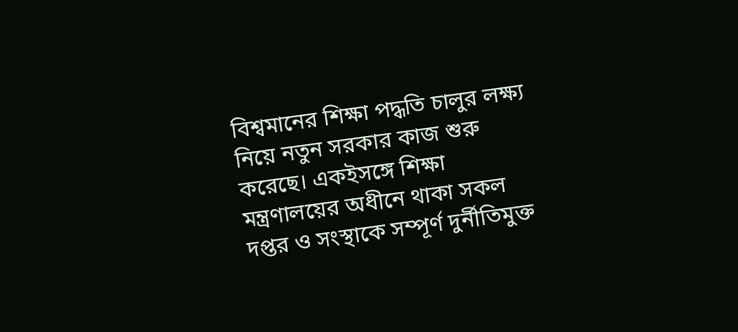বিশ্বমানের শিক্ষা পদ্ধতি চালুর লক্ষ্য নিয়ে নতুন সরকার কাজ শুরু করেছে। একইসঙ্গে শিক্ষা মন্ত্রণালয়ের অধীনে থাকা সকল দপ্তর ও সংস্থাকে সম্পূর্ণ দুর্নীতিমুক্ত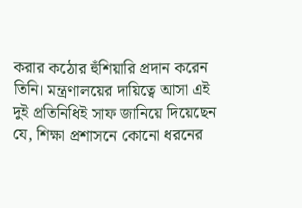করার কঠোর হুঁশিয়ারি প্রদান করেন তিনি। মন্ত্রণালয়ের দায়িত্বে আসা এই দুই প্রতিনিধিই সাফ জানিয়ে দিয়েছেন যে, শিক্ষা প্রশাসনে কোনো ধরনের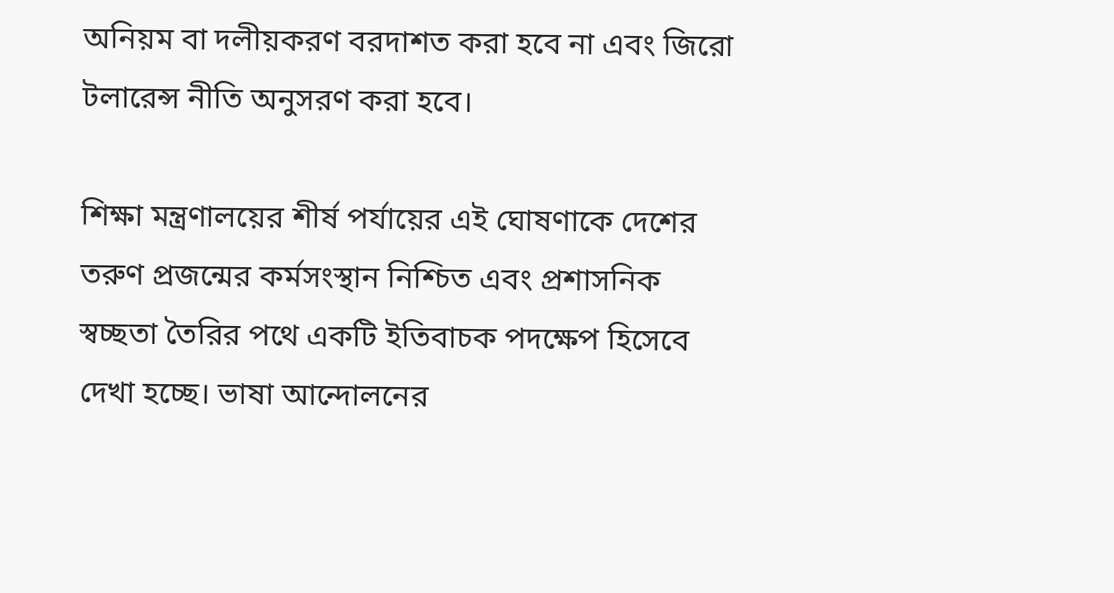অনিয়ম বা দলীয়করণ বরদাশত করা হবে না এবং জিরো টলারেন্স নীতি অনুসরণ করা হবে।

শিক্ষা মন্ত্রণালয়ের শীর্ষ পর্যায়ের এই ঘোষণাকে দেশের তরুণ প্রজন্মের কর্মসংস্থান নিশ্চিত এবং প্রশাসনিক স্বচ্ছতা তৈরির পথে একটি ইতিবাচক পদক্ষেপ হিসেবে দেখা হচ্ছে। ভাষা আন্দোলনের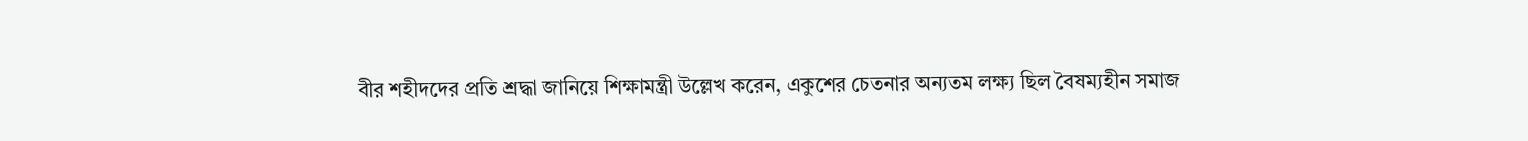বীর শহীদদের প্রতি শ্রদ্ধা জানিয়ে শিক্ষামন্ত্রী উল্লেখ করেন, একুশের চেতনার অন্যতম লক্ষ্য ছিল বৈষম্যহীন সমাজ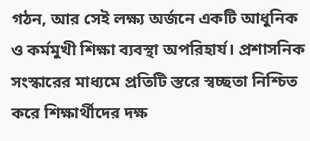গঠন, আর সেই লক্ষ্য অর্জনে একটি আধুনিক ও কর্মমুখী শিক্ষা ব্যবস্থা অপরিহার্য। প্রশাসনিক সংস্কারের মাধ্যমে প্রতিটি স্তরে স্বচ্ছতা নিশ্চিত করে শিক্ষার্থীদের দক্ষ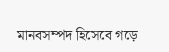মানবসম্পদ হিসেবে গড়ে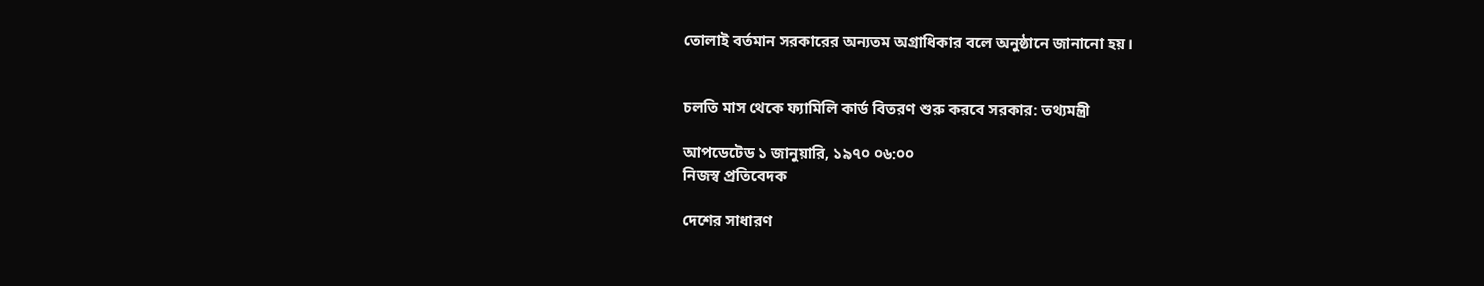তোলাই বর্তমান সরকারের অন্যতম অগ্রাধিকার বলে অনুষ্ঠানে জানানো হয়।


চলতি মাস থেকে ফ্যামিলি কার্ড বিতরণ শুরু করবে সরকার: তথ্যমন্ত্রী

আপডেটেড ১ জানুয়ারি, ১৯৭০ ০৬:০০
নিজস্ব প্রতিবেদক

দেশের সাধারণ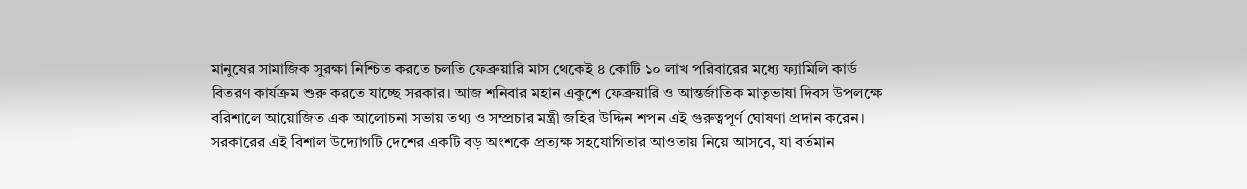মানুষের সামাজিক সুরক্ষা নিশ্চিত করতে চলতি ফেব্রুয়ারি মাস থেকেই ৪ কোটি ১০ লাখ পরিবারের মধ্যে ফ্যামিলি কার্ড বিতরণ কার্যক্রম শুরু করতে যাচ্ছে সরকার। আজ শনিবার মহান একুশে ফেব্রুয়ারি ও আন্তর্জাতিক মাতৃভাষা দিবস উপলক্ষে বরিশালে আয়োজিত এক আলোচনা সভায় তথ্য ও সম্প্রচার মন্ত্রী জহির উদ্দিন শপন এই গুরুত্বপূর্ণ ঘোষণা প্রদান করেন। সরকারের এই বিশাল উদ্যোগটি দেশের একটি বড় অংশকে প্রত্যক্ষ সহযোগিতার আওতায় নিয়ে আসবে, যা বর্তমান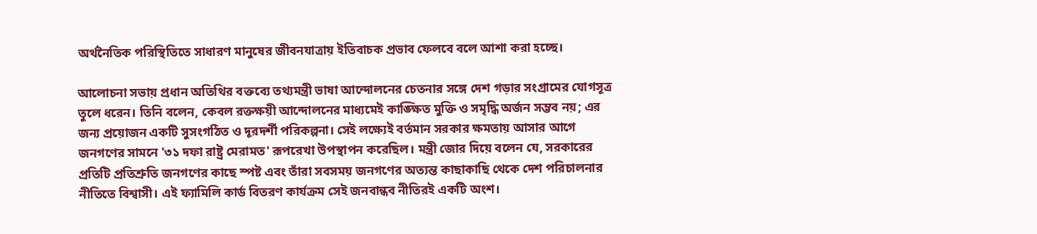অর্থনৈতিক পরিস্থিতিতে সাধারণ মানুষের জীবনযাত্রায় ইতিবাচক প্রভাব ফেলবে বলে আশা করা হচ্ছে।

আলোচনা সভায় প্রধান অতিথির বক্তব্যে তথ্যমন্ত্রী ভাষা আন্দোলনের চেতনার সঙ্গে দেশ গড়ার সংগ্রামের যোগসূত্র তুলে ধরেন। তিনি বলেন, কেবল রক্তক্ষয়ী আন্দোলনের মাধ্যমেই কাঙ্ক্ষিত মুক্তি ও সমৃদ্ধি অর্জন সম্ভব নয়; এর জন্য প্রয়োজন একটি সুসংগঠিত ও দূরদর্শী পরিকল্পনা। সেই লক্ষ্যেই বর্তমান সরকার ক্ষমতায় আসার আগে জনগণের সামনে '৩১ দফা রাষ্ট্র মেরামত' রূপরেখা উপস্থাপন করেছিল। মন্ত্রী জোর দিয়ে বলেন যে, সরকারের প্রতিটি প্রতিশ্রুতি জনগণের কাছে স্পষ্ট এবং তাঁরা সবসময় জনগণের অত্যন্ত কাছাকাছি থেকে দেশ পরিচালনার নীতিতে বিশ্বাসী। এই ফ্যামিলি কার্ড বিতরণ কার্যক্রম সেই জনবান্ধব নীতিরই একটি অংশ।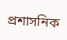প্রশাসনিক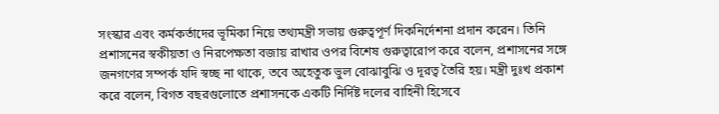সংস্কার এবং কর্মকর্তাদের ভূমিকা নিয়ে তথ্যমন্ত্রী সভায় গুরুত্বপূর্ণ দিকনির্দেশনা প্রদান করেন। তিনি প্রশাসনের স্বকীয়তা ও নিরপেক্ষতা বজায় রাখার ওপর বিশেষ গুরুত্বারোপ করে বলেন, প্রশাসনের সঙ্গে জনগণের সম্পর্ক যদি স্বচ্ছ না থাকে, তবে অহেতুক ভুল বোঝাবুঝি ও দূরত্ব তৈরি হয়। মন্ত্রী দুঃখ প্রকাশ করে বলেন, বিগত বছরগুলোতে প্রশাসনকে একটি নির্দিষ্ট দলের বাহিনী হিসেবে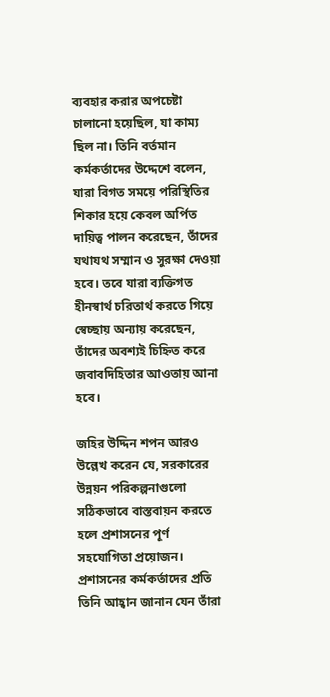ব্যবহার করার অপচেষ্টা চালানো হয়েছিল, যা কাম্য ছিল না। তিনি বর্তমান কর্মকর্তাদের উদ্দেশে বলেন, যারা বিগত সময়ে পরিস্থিতির শিকার হয়ে কেবল অর্পিত দায়িত্ব পালন করেছেন, তাঁদের যথাযথ সম্মান ও সুরক্ষা দেওয়া হবে। তবে যারা ব্যক্তিগত হীনস্বার্থ চরিতার্থ করতে গিয়ে স্বেচ্ছায় অন্যায় করেছেন, তাঁদের অবশ্যই চিহ্নিত করে জবাবদিহিতার আওতায় আনা হবে।

জহির উদ্দিন শপন আরও উল্লেখ করেন যে, সরকারের উন্নয়ন পরিকল্পনাগুলো সঠিকভাবে বাস্তবায়ন করতে হলে প্রশাসনের পূর্ণ সহযোগিতা প্রয়োজন। প্রশাসনের কর্মকর্তাদের প্রতি তিনি আহ্বান জানান যেন তাঁরা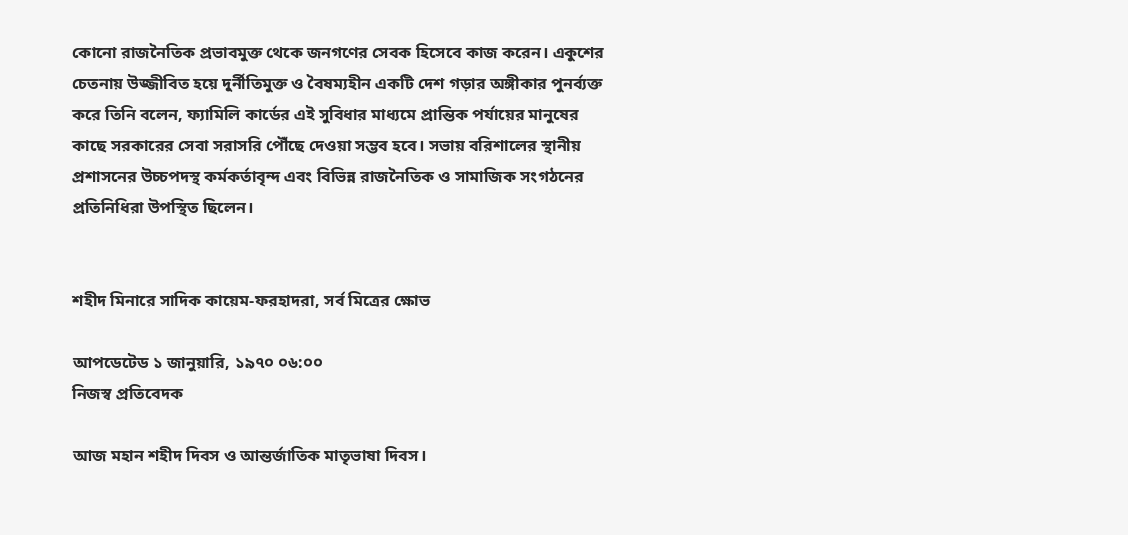কোনো রাজনৈতিক প্রভাবমুক্ত থেকে জনগণের সেবক হিসেবে কাজ করেন। একুশের চেতনায় উজ্জীবিত হয়ে দুর্নীতিমুক্ত ও বৈষম্যহীন একটি দেশ গড়ার অঙ্গীকার পুনর্ব্যক্ত করে তিনি বলেন, ফ্যামিলি কার্ডের এই সুবিধার মাধ্যমে প্রান্তিক পর্যায়ের মানুষের কাছে সরকারের সেবা সরাসরি পৌঁছে দেওয়া সম্ভব হবে। সভায় বরিশালের স্থানীয় প্রশাসনের উচ্চপদস্থ কর্মকর্তাবৃন্দ এবং বিভিন্ন রাজনৈতিক ও সামাজিক সংগঠনের প্রতিনিধিরা উপস্থিত ছিলেন।


শহীদ মিনারে সাদিক কায়েম-ফরহাদরা, সর্ব মিত্রের ক্ষোভ

আপডেটেড ১ জানুয়ারি, ১৯৭০ ০৬:০০
নিজস্ব প্রতিবেদক

আজ মহান শহীদ দিবস ও আন্তর্জাতিক মাতৃভাষা দিবস।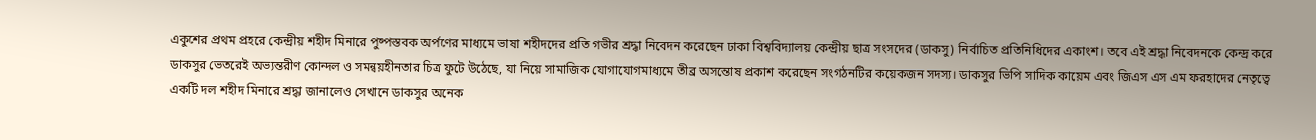একুশের প্রথম প্রহরে কেন্দ্রীয় শহীদ মিনারে পুষ্পস্তবক অর্পণের মাধ্যমে ভাষা শহীদদের প্রতি গভীর শ্রদ্ধা নিবেদন করেছেন ঢাকা বিশ্ববিদ্যালয় কেন্দ্রীয় ছাত্র সংসদের (ডাকসু) নির্বাচিত প্রতিনিধিদের একাংশ। তবে এই শ্রদ্ধা নিবেদনকে কেন্দ্র করে ডাকসুর ভেতরেই অভ্যন্তরীণ কোন্দল ও সমন্বয়হীনতার চিত্র ফুটে উঠেছে, যা নিয়ে সামাজিক যোগাযোগমাধ্যমে তীব্র অসন্তোষ প্রকাশ করেছেন সংগঠনটির কয়েকজন সদস্য। ডাকসুর ভিপি সাদিক কায়েম এবং জিএস এস এম ফরহাদের নেতৃত্বে একটি দল শহীদ মিনারে শ্রদ্ধা জানালেও সেখানে ডাকসুর অনেক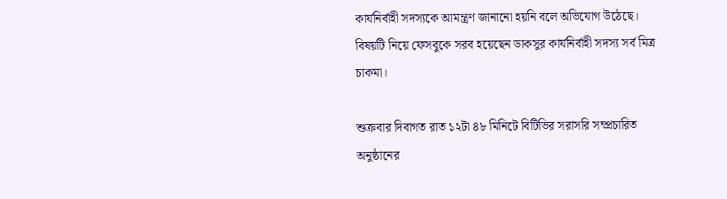কার্যনির্বাহী সদস্যকে আমন্ত্রণ জানানো হয়নি বলে অভিযোগ উঠেছে। বিষয়টি নিয়ে ফেসবুকে সরব হয়েছেন ডাকসুর কার্যনির্বাহী সদস্য সর্ব মিত্র চাকমা।

শুক্রবার দিবাগত রাত ১২টা ৪৮ মিনিটে বিটিভির সরাসরি সম্প্রচারিত অনুষ্ঠানের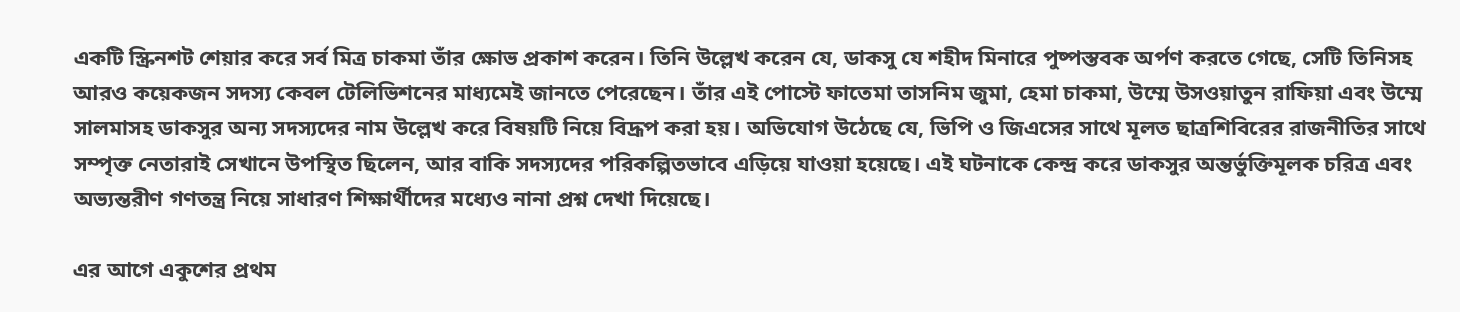একটি স্ক্রিনশট শেয়ার করে সর্ব মিত্র চাকমা তাঁর ক্ষোভ প্রকাশ করেন। তিনি উল্লেখ করেন যে, ডাকসু যে শহীদ মিনারে পুষ্পস্তবক অর্পণ করতে গেছে, সেটি তিনিসহ আরও কয়েকজন সদস্য কেবল টেলিভিশনের মাধ্যমেই জানতে পেরেছেন। তাঁর এই পোস্টে ফাতেমা তাসনিম জুমা, হেমা চাকমা, উম্মে উসওয়াতুন রাফিয়া এবং উম্মে সালমাসহ ডাকসুর অন্য সদস্যদের নাম উল্লেখ করে বিষয়টি নিয়ে বিদ্রূপ করা হয়। অভিযোগ উঠেছে যে, ভিপি ও জিএসের সাথে মূলত ছাত্রশিবিরের রাজনীতির সাথে সম্পৃক্ত নেতারাই সেখানে উপস্থিত ছিলেন, আর বাকি সদস্যদের পরিকল্পিতভাবে এড়িয়ে যাওয়া হয়েছে। এই ঘটনাকে কেন্দ্র করে ডাকসুর অন্তর্ভুক্তিমূলক চরিত্র এবং অভ্যন্তরীণ গণতন্ত্র নিয়ে সাধারণ শিক্ষার্থীদের মধ্যেও নানা প্রশ্ন দেখা দিয়েছে।

এর আগে একুশের প্রথম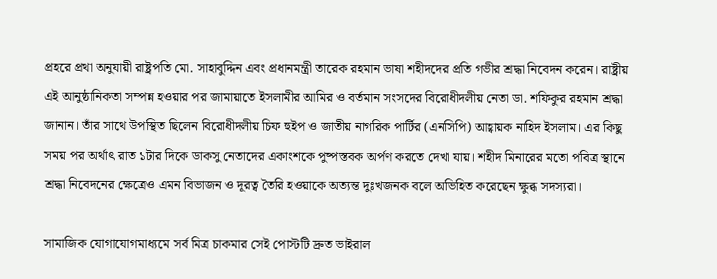প্রহরে প্রথা অনুযায়ী রাষ্ট্রপতি মো. সাহাবুদ্দিন এবং প্রধানমন্ত্রী তারেক রহমান ভাষা শহীদদের প্রতি গভীর শ্রদ্ধা নিবেদন করেন। রাষ্ট্রীয় এই আনুষ্ঠানিকতা সম্পন্ন হওয়ার পর জামায়াতে ইসলামীর আমির ও বর্তমান সংসদের বিরোধীদলীয় নেতা ডা. শফিকুর রহমান শ্রদ্ধা জানান। তাঁর সাথে উপস্থিত ছিলেন বিরোধীদলীয় চিফ হুইপ ও জাতীয় নাগরিক পার্টির (এনসিপি) আহ্বায়ক নাহিদ ইসলাম। এর কিছু সময় পর অর্থাৎ রাত ১টার দিকে ডাকসু নেতাদের একাংশকে পুষ্পস্তবক অর্পণ করতে দেখা যায়। শহীদ মিনারের মতো পবিত্র স্থানে শ্রদ্ধা নিবেদনের ক্ষেত্রেও এমন বিভাজন ও দূরত্ব তৈরি হওয়াকে অত্যন্ত দুঃখজনক বলে অভিহিত করেছেন ক্ষুব্ধ সদস্যরা।

সামাজিক যোগাযোগমাধ্যমে সর্ব মিত্র চাকমার সেই পোস্টটি দ্রুত ভাইরাল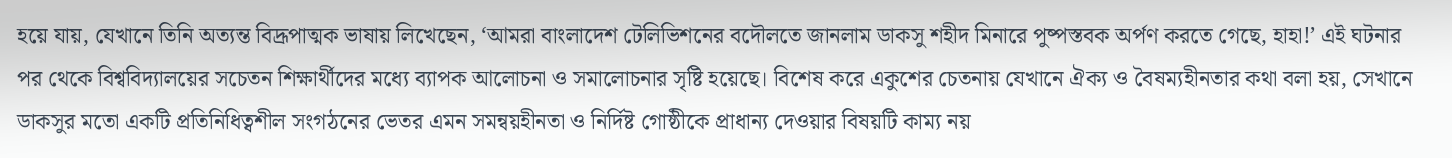হয়ে যায়, যেখানে তিনি অত্যন্ত বিদ্রূপাত্মক ভাষায় লিখেছেন, ‘আমরা বাংলাদেশ টেলিভিশনের বদৌলতে জানলাম ডাকসু শহীদ মিনারে পুষ্পস্তবক অর্পণ করতে গেছে, হাহা!’ এই ঘটনার পর থেকে বিশ্ববিদ্যালয়ের সচেতন শিক্ষার্থীদের মধ্যে ব্যাপক আলোচনা ও সমালোচনার সৃষ্টি হয়েছে। বিশেষ করে একুশের চেতনায় যেখানে ঐক্য ও বৈষম্যহীনতার কথা বলা হয়, সেখানে ডাকসুর মতো একটি প্রতিনিধিত্বশীল সংগঠনের ভেতর এমন সমন্বয়হীনতা ও নির্দিষ্ট গোষ্ঠীকে প্রাধান্য দেওয়ার বিষয়টি কাম্য নয়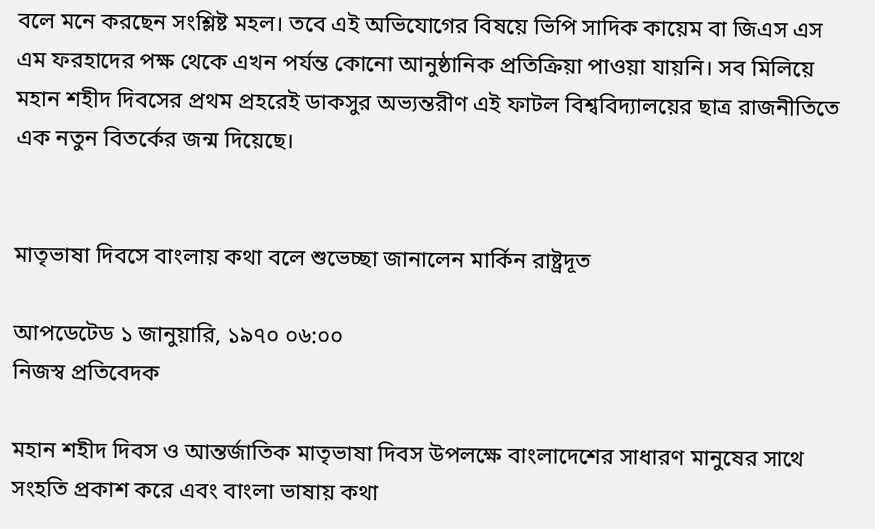বলে মনে করছেন সংশ্লিষ্ট মহল। তবে এই অভিযোগের বিষয়ে ভিপি সাদিক কায়েম বা জিএস এস এম ফরহাদের পক্ষ থেকে এখন পর্যন্ত কোনো আনুষ্ঠানিক প্রতিক্রিয়া পাওয়া যায়নি। সব মিলিয়ে মহান শহীদ দিবসের প্রথম প্রহরেই ডাকসুর অভ্যন্তরীণ এই ফাটল বিশ্ববিদ্যালয়ের ছাত্র রাজনীতিতে এক নতুন বিতর্কের জন্ম দিয়েছে।


মাতৃভাষা দিবসে বাংলায় কথা বলে শুভেচ্ছা জানালেন মার্কিন রাষ্ট্রদূত

আপডেটেড ১ জানুয়ারি, ১৯৭০ ০৬:০০
নিজস্ব প্রতিবেদক

মহান শহীদ দিবস ও আন্তর্জাতিক মাতৃভাষা দিবস উপলক্ষে বাংলাদেশের সাধারণ মানুষের সাথে সংহতি প্রকাশ করে এবং বাংলা ভাষায় কথা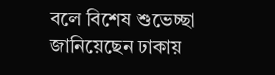বলে বিশেষ শুভেচ্ছা জানিয়েছেন ঢাকায়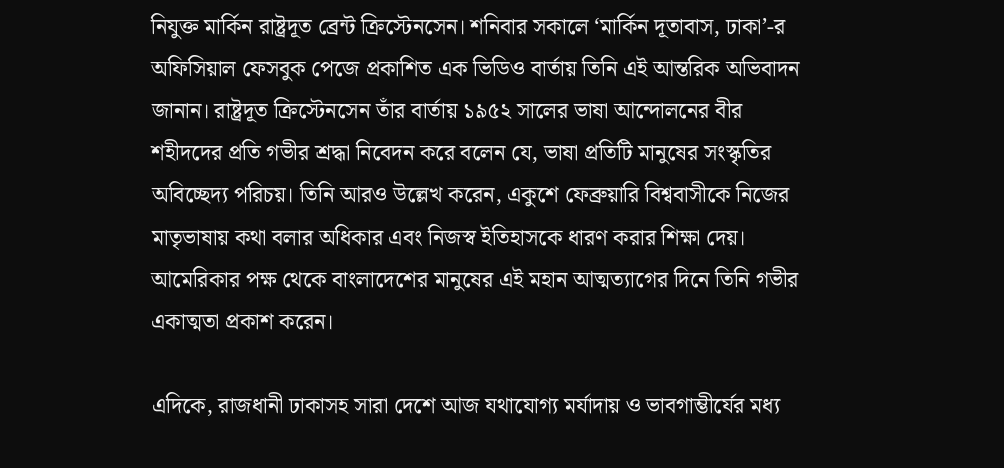নিযুক্ত মার্কিন রাষ্ট্রদূত ব্রেন্ট ক্রিস্টেনসেন। শনিবার সকালে ‘মার্কিন দূতাবাস, ঢাকা’-র অফিসিয়াল ফেসবুক পেজে প্রকাশিত এক ভিডিও বার্তায় তিনি এই আন্তরিক অভিবাদন জানান। রাষ্ট্রদূত ক্রিস্টেনসেন তাঁর বার্তায় ১৯৫২ সালের ভাষা আন্দোলনের বীর শহীদদের প্রতি গভীর শ্রদ্ধা নিবেদন করে বলেন যে, ভাষা প্রতিটি মানুষের সংস্কৃতির অবিচ্ছেদ্য পরিচয়। তিনি আরও উল্লেখ করেন, একুশে ফেব্রুয়ারি বিশ্ববাসীকে নিজের মাতৃভাষায় কথা বলার অধিকার এবং নিজস্ব ইতিহাসকে ধারণ করার শিক্ষা দেয়। আমেরিকার পক্ষ থেকে বাংলাদেশের মানুষের এই মহান আত্মত্যাগের দিনে তিনি গভীর একাত্মতা প্রকাশ করেন।

এদিকে, রাজধানী ঢাকাসহ সারা দেশে আজ যথাযোগ্য মর্যাদায় ও ভাবগাম্ভীর্যের মধ্য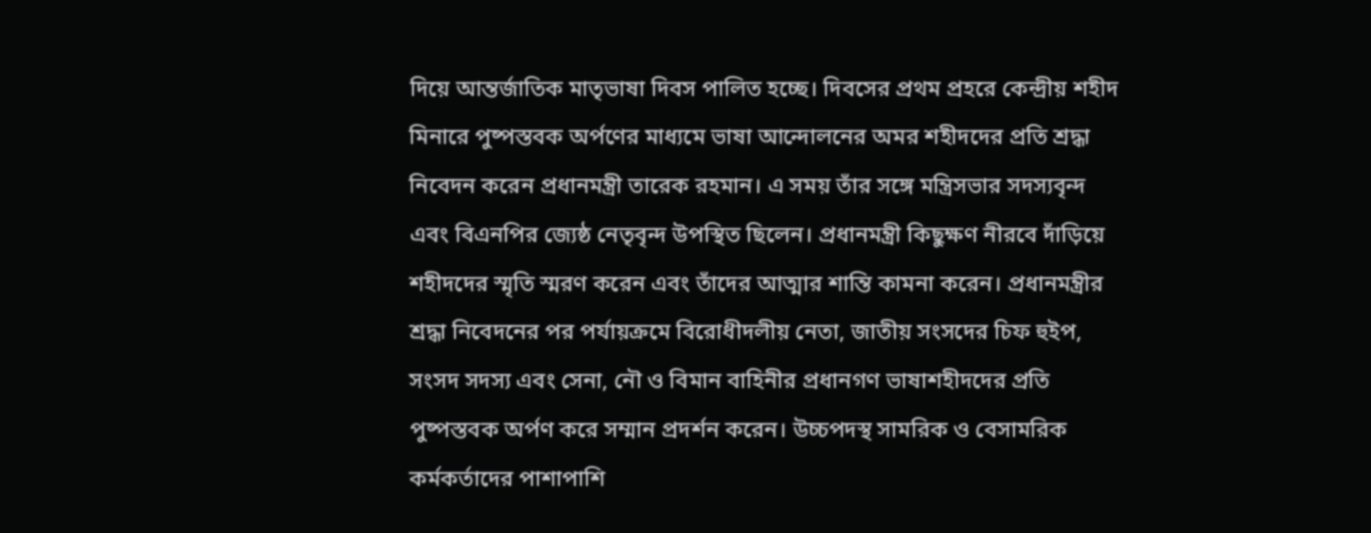দিয়ে আন্তর্জাতিক মাতৃভাষা দিবস পালিত হচ্ছে। দিবসের প্রথম প্রহরে কেন্দ্রীয় শহীদ মিনারে পুষ্পস্তবক অর্পণের মাধ্যমে ভাষা আন্দোলনের অমর শহীদদের প্রতি শ্রদ্ধা নিবেদন করেন প্রধানমন্ত্রী তারেক রহমান। এ সময় তাঁর সঙ্গে মন্ত্রিসভার সদস্যবৃন্দ এবং বিএনপির জ্যেষ্ঠ নেতৃবৃন্দ উপস্থিত ছিলেন। প্রধানমন্ত্রী কিছুক্ষণ নীরবে দাঁড়িয়ে শহীদদের স্মৃতি স্মরণ করেন এবং তাঁদের আত্মার শান্তি কামনা করেন। প্রধানমন্ত্রীর শ্রদ্ধা নিবেদনের পর পর্যায়ক্রমে বিরোধীদলীয় নেতা, জাতীয় সংসদের চিফ হুইপ, সংসদ সদস্য এবং সেনা, নৌ ও বিমান বাহিনীর প্রধানগণ ভাষাশহীদদের প্রতি পুষ্পস্তবক অর্পণ করে সম্মান প্রদর্শন করেন। উচ্চপদস্থ সামরিক ও বেসামরিক কর্মকর্তাদের পাশাপাশি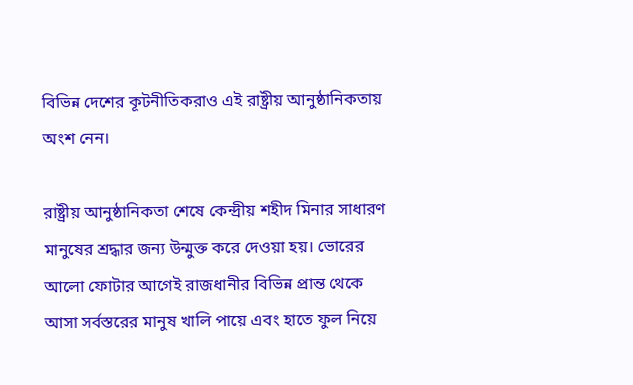বিভিন্ন দেশের কূটনীতিকরাও এই রাষ্ট্রীয় আনুষ্ঠানিকতায় অংশ নেন।

রাষ্ট্রীয় আনুষ্ঠানিকতা শেষে কেন্দ্রীয় শহীদ মিনার সাধারণ মানুষের শ্রদ্ধার জন্য উন্মুক্ত করে দেওয়া হয়। ভোরের আলো ফোটার আগেই রাজধানীর বিভিন্ন প্রান্ত থেকে আসা সর্বস্তরের মানুষ খালি পায়ে এবং হাতে ফুল নিয়ে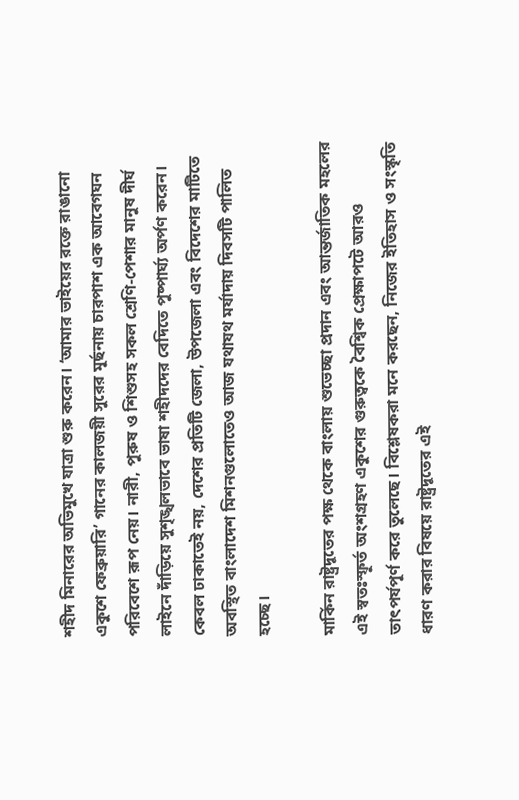শহীদ মিনারের অভিমুখে যাত্রা শুরু করেন। ‘আমার ভাইয়ের রক্তে রাঙানো একুশে ফেব্রুয়ারি’ গানের কালজয়ী সুরের মূর্ছনায় চারপাশ এক আবেগঘন পরিবেশে রূপ নেয়। নারী, পুরুষ ও শিশুসহ সকল শ্রেণি-পেশার মানুষ দীর্ঘ লাইনে দাঁড়িয়ে সুশৃঙ্খলভাবে ভাষা শহীদদের বেদিতে পুষ্পার্ঘ্য অর্পণ করেন। কেবল ঢাকাতেই নয়, দেশের প্রতিটি জেলা, উপজেলা এবং বিদেশের মাটিতে অবস্থিত বাংলাদেশ মিশনগুলোতেও আজ যথাযথ মর্যাদায় দিবসটি পালিত হচ্ছে।

মার্কিন রাষ্ট্রদূতের পক্ষ থেকে বাংলায় শুভেচ্ছা প্রদান এবং আন্তর্জাতিক মহলের এই স্বতঃস্ফূর্ত অংশগ্রহণ একুশের গুরুত্বকে বৈশ্বিক প্রেক্ষাপটে আরও তাৎপর্যপূর্ণ করে তুলেছে। বিশ্লেষকরা মনে করছেন, নিজের ইতিহাস ও সংস্কৃতি ধারণ করার বিষয়ে রাষ্ট্রদূতের এই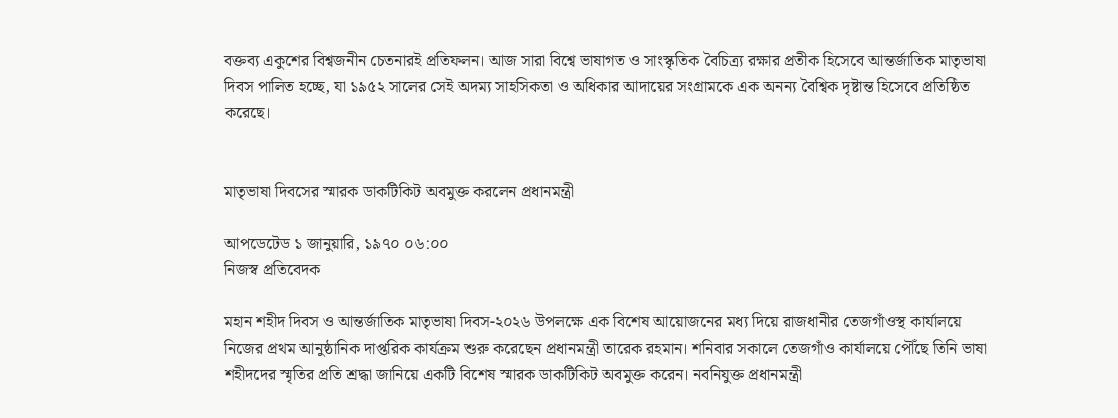বক্তব্য একুশের বিশ্বজনীন চেতনারই প্রতিফলন। আজ সারা বিশ্বে ভাষাগত ও সাংস্কৃতিক বৈচিত্র্য রক্ষার প্রতীক হিসেবে আন্তর্জাতিক মাতৃভাষা দিবস পালিত হচ্ছে, যা ১৯৫২ সালের সেই অদম্য সাহসিকতা ও অধিকার আদায়ের সংগ্রামকে এক অনন্য বৈশ্বিক দৃষ্টান্ত হিসেবে প্রতিষ্ঠিত করেছে।


মাতৃভাষা দিবসের স্মারক ডাকটিকিট অবমুক্ত করলেন প্রধানমন্ত্রী

আপডেটেড ১ জানুয়ারি, ১৯৭০ ০৬:০০
নিজস্ব প্রতিবেদক

মহান শহীদ দিবস ও আন্তর্জাতিক মাতৃভাষা দিবস-২০২৬ উপলক্ষে এক বিশেষ আয়োজনের মধ্য দিয়ে রাজধানীর তেজগাঁওস্থ কার্যালয়ে নিজের প্রথম আনুষ্ঠানিক দাপ্তরিক কার্যক্রম শুরু করেছেন প্রধানমন্ত্রী তারেক রহমান। শনিবার সকালে তেজগাঁও কার্যালয়ে পৌঁছে তিনি ভাষা শহীদদের স্মৃতির প্রতি শ্রদ্ধা জানিয়ে একটি বিশেষ স্মারক ডাকটিকিট অবমুক্ত করেন। নবনিযুক্ত প্রধানমন্ত্রী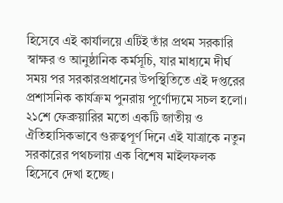হিসেবে এই কার্যালয়ে এটিই তাঁর প্রথম সরকারি স্বাক্ষর ও আনুষ্ঠানিক কর্মসূচি, যার মাধ্যমে দীর্ঘ সময় পর সরকারপ্রধানের উপস্থিতিতে এই দপ্তরের প্রশাসনিক কার্যক্রম পুনরায় পূর্ণোদ্যমে সচল হলো। ২১শে ফেব্রুয়ারির মতো একটি জাতীয় ও ঐতিহাসিকভাবে গুরুত্বপূর্ণ দিনে এই যাত্রাকে নতুন সরকারের পথচলায় এক বিশেষ মাইলফলক হিসেবে দেখা হচ্ছে।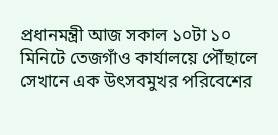প্রধানমন্ত্রী আজ সকাল ১০টা ১০ মিনিটে তেজগাঁও কার্যালয়ে পৌঁছালে সেখানে এক উৎসবমুখর পরিবেশের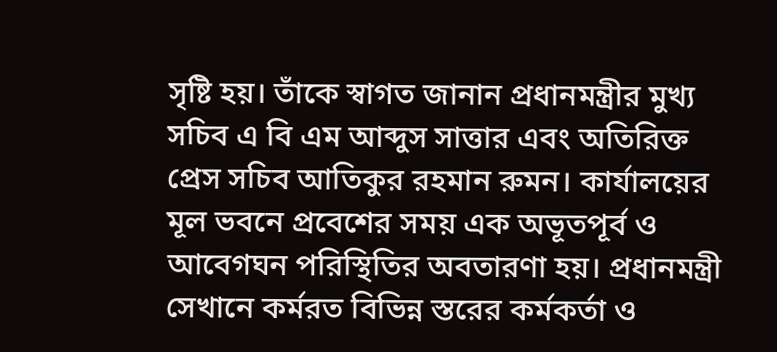সৃষ্টি হয়। তাঁকে স্বাগত জানান প্রধানমন্ত্রীর মুখ্য সচিব এ বি এম আব্দুস সাত্তার এবং অতিরিক্ত প্রেস সচিব আতিকুর রহমান রুমন। কার্যালয়ের মূল ভবনে প্রবেশের সময় এক অভূতপূর্ব ও আবেগঘন পরিস্থিতির অবতারণা হয়। প্রধানমন্ত্রী সেখানে কর্মরত বিভিন্ন স্তরের কর্মকর্তা ও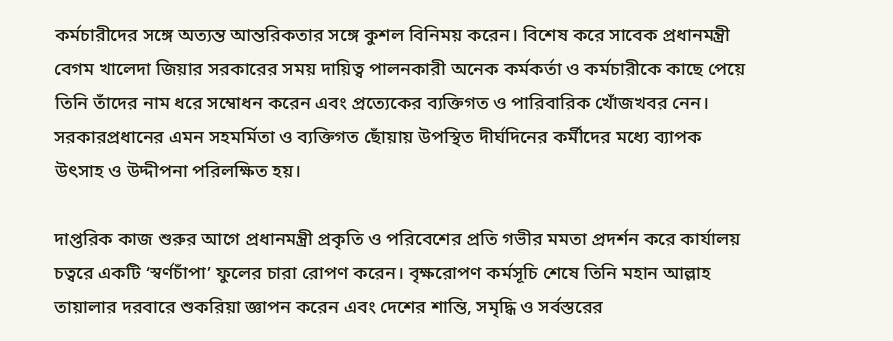কর্মচারীদের সঙ্গে অত্যন্ত আন্তরিকতার সঙ্গে কুশল বিনিময় করেন। বিশেষ করে সাবেক প্রধানমন্ত্রী বেগম খালেদা জিয়ার সরকারের সময় দায়িত্ব পালনকারী অনেক কর্মকর্তা ও কর্মচারীকে কাছে পেয়ে তিনি তাঁদের নাম ধরে সম্বোধন করেন এবং প্রত্যেকের ব্যক্তিগত ও পারিবারিক খোঁজখবর নেন। সরকারপ্রধানের এমন সহমর্মিতা ও ব্যক্তিগত ছোঁয়ায় উপস্থিত দীর্ঘদিনের কর্মীদের মধ্যে ব্যাপক উৎসাহ ও উদ্দীপনা পরিলক্ষিত হয়।

দাপ্তরিক কাজ শুরুর আগে প্রধানমন্ত্রী প্রকৃতি ও পরিবেশের প্রতি গভীর মমতা প্রদর্শন করে কার্যালয় চত্বরে একটি ‘স্বর্ণচাঁপা’ ফুলের চারা রোপণ করেন। বৃক্ষরোপণ কর্মসূচি শেষে তিনি মহান আল্লাহ তায়ালার দরবারে শুকরিয়া জ্ঞাপন করেন এবং দেশের শান্তি, সমৃদ্ধি ও সর্বস্তরের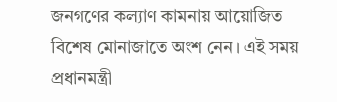জনগণের কল্যাণ কামনায় আয়োজিত বিশেষ মোনাজাতে অংশ নেন। এই সময় প্রধানমন্ত্রী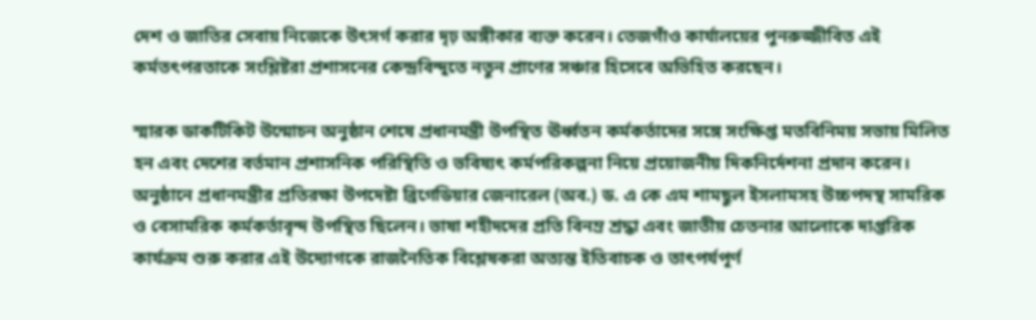দেশ ও জাতির সেবায় নিজেকে উৎসর্গ করার দৃঢ় অঙ্গীকার ব্যক্ত করেন। তেজগাঁও কার্যালয়ের পুনরুজ্জীবিত এই কর্মতৎপরতাকে সংশ্লিষ্টরা প্রশাসনের কেন্দ্রবিন্দুতে নতুন প্রাণের সঞ্চার হিসেবে অভিহিত করছেন।

স্মারক ডাকটিকিট উন্মোচন অনুষ্ঠান শেষে প্রধানমন্ত্রী উপস্থিত ঊর্ধ্বতন কর্মকর্তাদের সঙ্গে সংক্ষিপ্ত মতবিনিময় সভায় মিলিত হন এবং দেশের বর্তমান প্রশাসনিক পরিস্থিতি ও ভবিষ্যৎ কর্মপরিকল্পনা নিয়ে প্রয়োজনীয় দিকনির্দেশনা প্রদান করেন। অনুষ্ঠানে প্রধানমন্ত্রীর প্রতিরক্ষা উপদেষ্টা ব্রিগেডিয়ার জেনারেল (অব.) ড. এ কে এম শামছুল ইসলামসহ উচ্চপদস্থ সামরিক ও বেসামরিক কর্মকর্তাবৃন্দ উপস্থিত ছিলেন। ভাষা শহীদদের প্রতি বিনম্র শ্রদ্ধা এবং জাতীয় চেতনার আলোকে দাপ্তরিক কার্যক্রম শুরু করার এই উদ্যোগকে রাজনৈতিক বিশ্লেষকরা অত্যন্ত ইতিবাচক ও তাৎপর্যপূর্ণ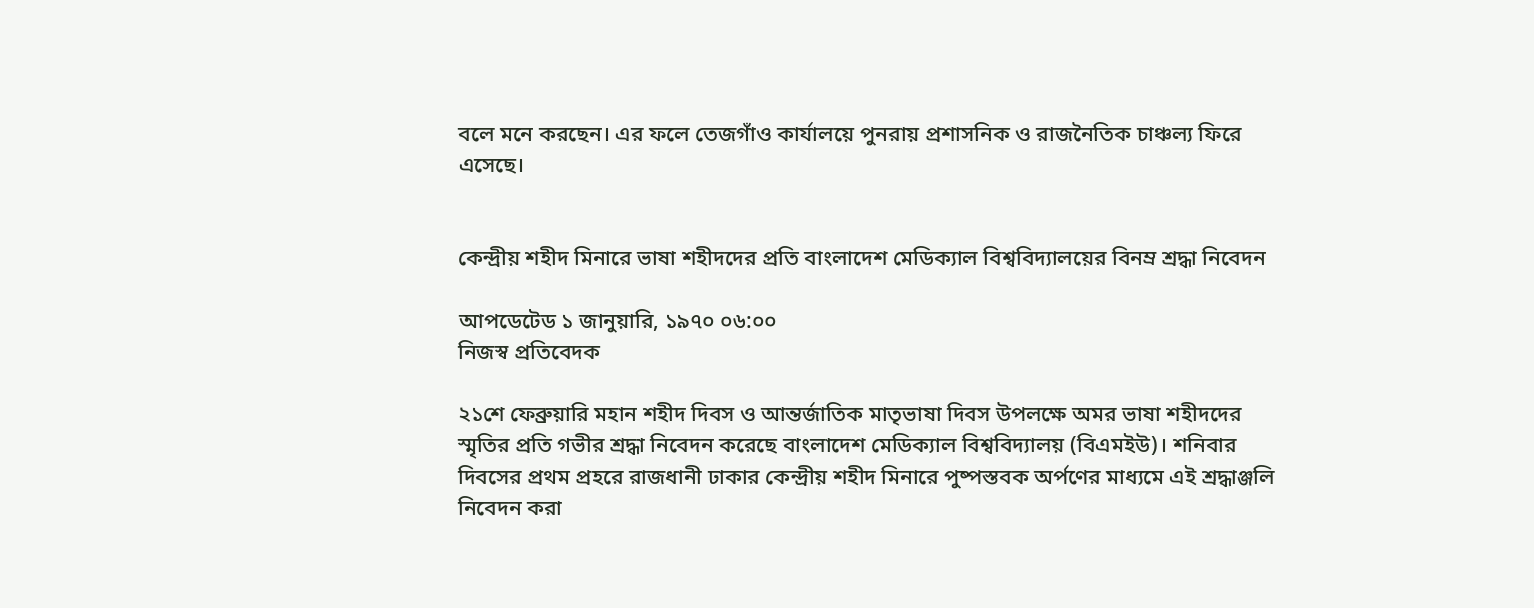বলে মনে করছেন। এর ফলে তেজগাঁও কার্যালয়ে পুনরায় প্রশাসনিক ও রাজনৈতিক চাঞ্চল্য ফিরে এসেছে।


কেন্দ্রীয় শহীদ মিনারে ভাষা শহীদদের প্রতি বাংলাদেশ মেডিক্যাল বিশ্ববিদ্যালয়ের বিনম্র শ্রদ্ধা নিবেদন

আপডেটেড ১ জানুয়ারি, ১৯৭০ ০৬:০০
নিজস্ব প্রতিবেদক

২১শে ফেব্রুয়ারি মহান শহীদ দিবস ও আন্তর্জাতিক মাতৃভাষা দিবস উপলক্ষে অমর ভাষা শহীদদের স্মৃতির প্রতি গভীর শ্রদ্ধা নিবেদন করেছে বাংলাদেশ মেডিক্যাল বিশ্ববিদ্যালয় (বিএমইউ)। শনিবার দিবসের প্রথম প্রহরে রাজধানী ঢাকার কেন্দ্রীয় শহীদ মিনারে পুষ্পস্তবক অর্পণের মাধ্যমে এই শ্রদ্ধাঞ্জলি নিবেদন করা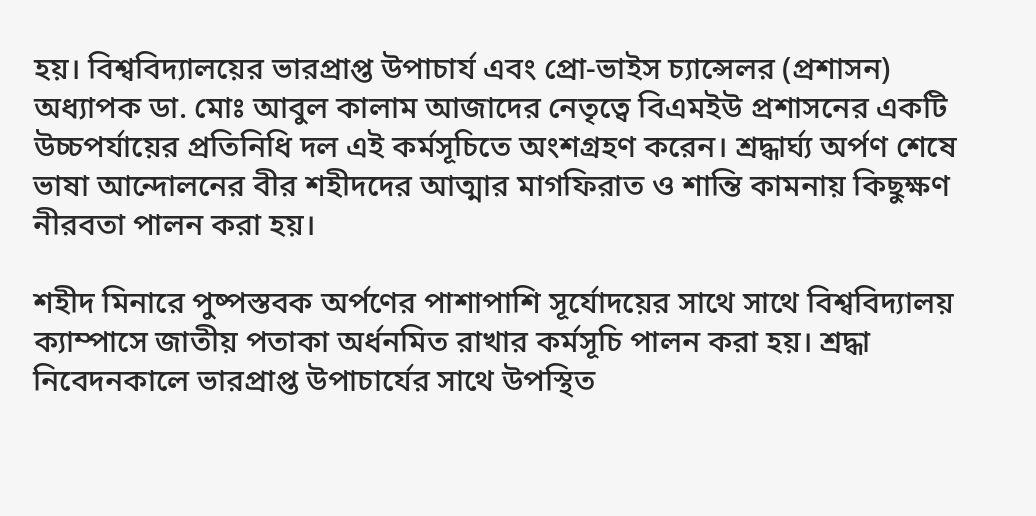হয়। বিশ্ববিদ্যালয়ের ভারপ্রাপ্ত উপাচার্য এবং প্রো-ভাইস চ্যান্সেলর (প্রশাসন) অধ্যাপক ডা. মোঃ আবুল কালাম আজাদের নেতৃত্বে বিএমইউ প্রশাসনের একটি উচ্চপর্যায়ের প্রতিনিধি দল এই কর্মসূচিতে অংশগ্রহণ করেন। শ্রদ্ধার্ঘ্য অর্পণ শেষে ভাষা আন্দোলনের বীর শহীদদের আত্মার মাগফিরাত ও শান্তি কামনায় কিছুক্ষণ নীরবতা পালন করা হয়।

শহীদ মিনারে পুষ্পস্তবক অর্পণের পাশাপাশি সূর্যোদয়ের সাথে সাথে বিশ্ববিদ্যালয় ক্যাম্পাসে জাতীয় পতাকা অর্ধনমিত রাখার কর্মসূচি পালন করা হয়। শ্রদ্ধা নিবেদনকালে ভারপ্রাপ্ত উপাচার্যের সাথে উপস্থিত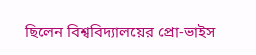ছিলেন বিশ্ববিদ্যালয়ের প্রো-ভাইস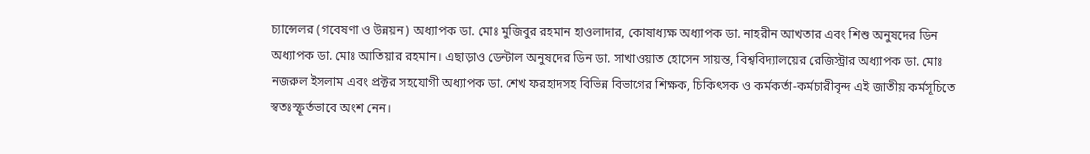চ্যান্সেলর (গবেষণা ও উন্নয়ন) অধ্যাপক ডা. মোঃ মুজিবুর রহমান হাওলাদার, কোষাধ্যক্ষ অধ্যাপক ডা. নাহরীন আখতার এবং শিশু অনুষদের ডিন অধ্যাপক ডা. মোঃ আতিয়ার রহমান। এছাড়াও ডেন্টাল অনুষদের ডিন ডা. সাখাওয়াত হোসেন সায়ন্ত, বিশ্ববিদ্যালয়ের রেজিস্ট্রার অধ্যাপক ডা. মোঃ নজরুল ইসলাম এবং প্রক্টর সহযোগী অধ্যাপক ডা. শেখ ফরহাদসহ বিভিন্ন বিভাগের শিক্ষক, চিকিৎসক ও কর্মকর্তা-কর্মচারীবৃন্দ এই জাতীয় কর্মসূচিতে স্বতঃস্ফূর্তভাবে অংশ নেন।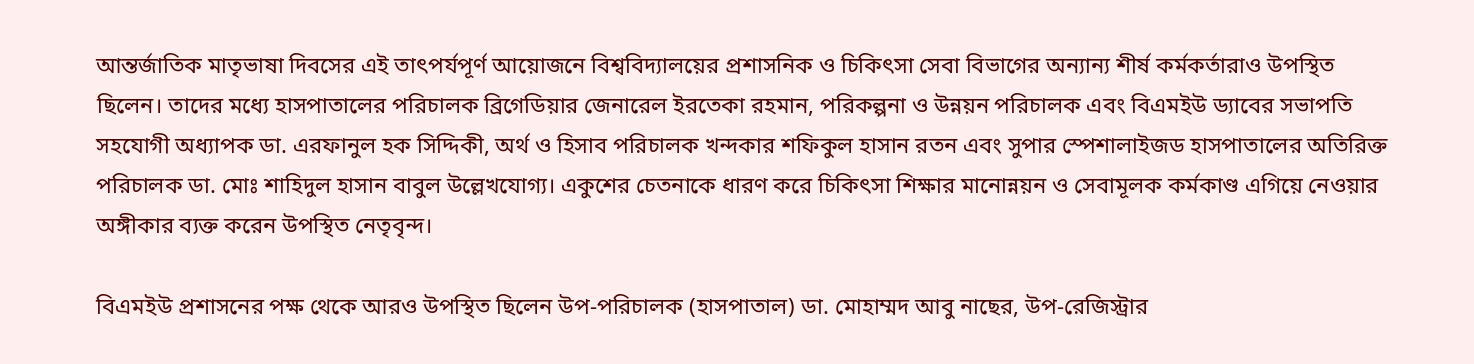আন্তর্জাতিক মাতৃভাষা দিবসের এই তাৎপর্যপূর্ণ আয়োজনে বিশ্ববিদ্যালয়ের প্রশাসনিক ও চিকিৎসা সেবা বিভাগের অন্যান্য শীর্ষ কর্মকর্তারাও উপস্থিত ছিলেন। তাদের মধ্যে হাসপাতালের পরিচালক ব্রিগেডিয়ার জেনারেল ইরতেকা রহমান, পরিকল্পনা ও উন্নয়ন পরিচালক এবং বিএমইউ ড্যাবের সভাপতি সহযোগী অধ্যাপক ডা. এরফানুল হক সিদ্দিকী, অর্থ ও হিসাব পরিচালক খন্দকার শফিকুল হাসান রতন এবং সুপার স্পেশালাইজড হাসপাতালের অতিরিক্ত পরিচালক ডা. মোঃ শাহিদুল হাসান বাবুল উল্লেখযোগ্য। একুশের চেতনাকে ধারণ করে চিকিৎসা শিক্ষার মানোন্নয়ন ও সেবামূলক কর্মকাণ্ড এগিয়ে নেওয়ার অঙ্গীকার ব্যক্ত করেন উপস্থিত নেতৃবৃন্দ।

বিএমইউ প্রশাসনের পক্ষ থেকে আরও উপস্থিত ছিলেন উপ-পরিচালক (হাসপাতাল) ডা. মোহাম্মদ আবু নাছের, উপ-রেজিস্ট্রার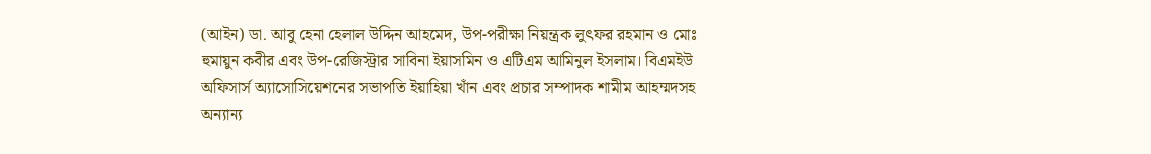(আইন) ডা. আবু হেনা হেলাল উদ্দিন আহমেদ, উপ-পরীক্ষা নিয়ন্ত্রক লুৎফর রহমান ও মোঃ হুমায়ুন কবীর এবং উপ-রেজিস্ট্রার সাবিনা ইয়াসমিন ও এটিএম আমিনুল ইসলাম। বিএমইউ অফিসার্স অ্যাসোসিয়েশনের সভাপতি ইয়াহিয়া খাঁন এবং প্রচার সম্পাদক শামীম আহম্মদসহ অন্যান্য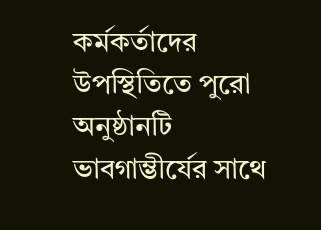কর্মকর্তাদের উপস্থিতিতে পুরো অনুষ্ঠানটি ভাবগাম্ভীর্যের সাথে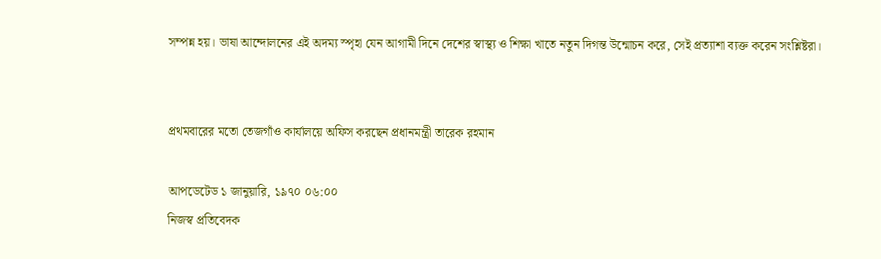সম্পন্ন হয়। ভাষা আন্দোলনের এই অদম্য স্পৃহা যেন আগামী দিনে দেশের স্বাস্থ্য ও শিক্ষা খাতে নতুন দিগন্ত উন্মোচন করে, সেই প্রত্যাশা ব্যক্ত করেন সংশ্লিষ্টরা।


প্রথমবারের মতো তেজগাঁও কার্যালয়ে অফিস করছেন প্রধানমন্ত্রী তারেক রহমান

আপডেটেড ১ জানুয়ারি, ১৯৭০ ০৬:০০
নিজস্ব প্রতিবেদক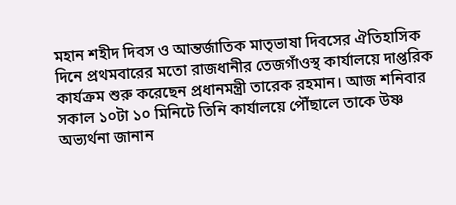মহান শহীদ দিবস ও আন্তর্জাতিক মাতৃভাষা দিবসের ঐতিহাসিক দিনে প্রথমবারের মতো রাজধানীর তেজগাঁওস্থ কার্যালয়ে দাপ্তরিক কার্যক্রম শুরু করেছেন প্রধানমন্ত্রী তারেক রহমান। আজ শনিবার সকাল ১০টা ১০ মিনিটে তিনি কার্যালয়ে পৌঁছালে তাকে উষ্ণ অভ্যর্থনা জানান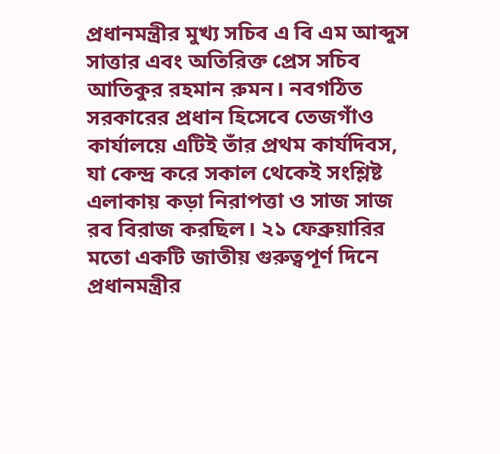প্রধানমন্ত্রীর মুখ্য সচিব এ বি এম আব্দুস সাত্তার এবং অতিরিক্ত প্রেস সচিব আতিকুর রহমান রুমন। নবগঠিত সরকারের প্রধান হিসেবে তেজগাঁও কার্যালয়ে এটিই তাঁর প্রথম কার্যদিবস, যা কেন্দ্র করে সকাল থেকেই সংশ্লিষ্ট এলাকায় কড়া নিরাপত্তা ও সাজ সাজ রব বিরাজ করছিল। ২১ ফেব্রুয়ারির মতো একটি জাতীয় গুরুত্বপূর্ণ দিনে প্রধানমন্ত্রীর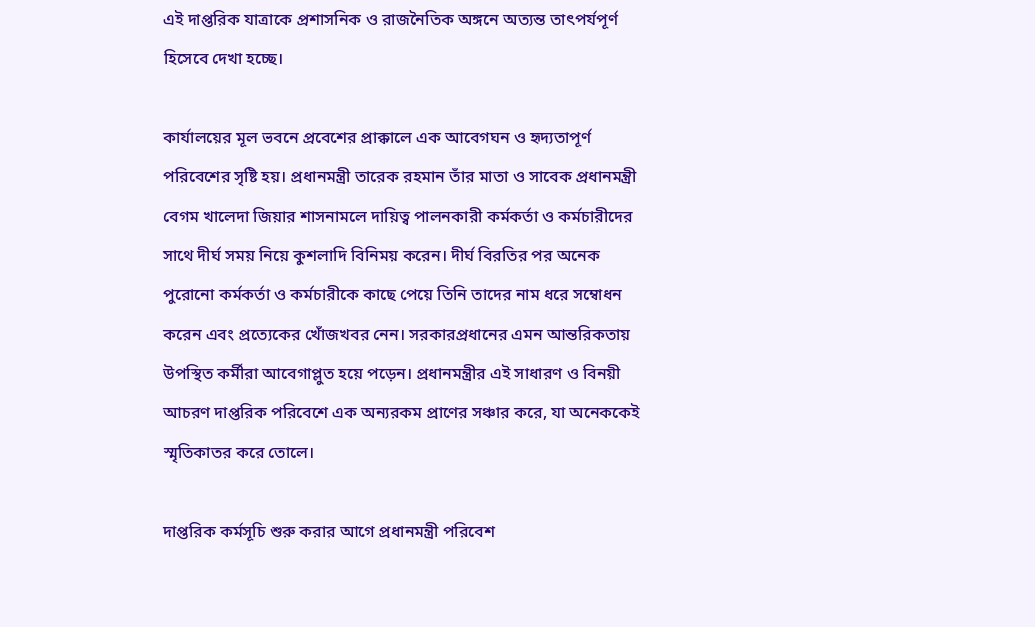এই দাপ্তরিক যাত্রাকে প্রশাসনিক ও রাজনৈতিক অঙ্গনে অত্যন্ত তাৎপর্যপূর্ণ হিসেবে দেখা হচ্ছে।

কার্যালয়ের মূল ভবনে প্রবেশের প্রাক্কালে এক আবেগঘন ও হৃদ্যতাপূর্ণ পরিবেশের সৃষ্টি হয়। প্রধানমন্ত্রী তারেক রহমান তাঁর মাতা ও সাবেক প্রধানমন্ত্রী বেগম খালেদা জিয়ার শাসনামলে দায়িত্ব পালনকারী কর্মকর্তা ও কর্মচারীদের সাথে দীর্ঘ সময় নিয়ে কুশলাদি বিনিময় করেন। দীর্ঘ বিরতির পর অনেক পুরোনো কর্মকর্তা ও কর্মচারীকে কাছে পেয়ে তিনি তাদের নাম ধরে সম্বোধন করেন এবং প্রত্যেকের খোঁজখবর নেন। সরকারপ্রধানের এমন আন্তরিকতায় উপস্থিত কর্মীরা আবেগাপ্লুত হয়ে পড়েন। প্রধানমন্ত্রীর এই সাধারণ ও বিনয়ী আচরণ দাপ্তরিক পরিবেশে এক অন্যরকম প্রাণের সঞ্চার করে, যা অনেককেই স্মৃতিকাতর করে তোলে।

দাপ্তরিক কর্মসূচি শুরু করার আগে প্রধানমন্ত্রী পরিবেশ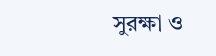সুরক্ষা ও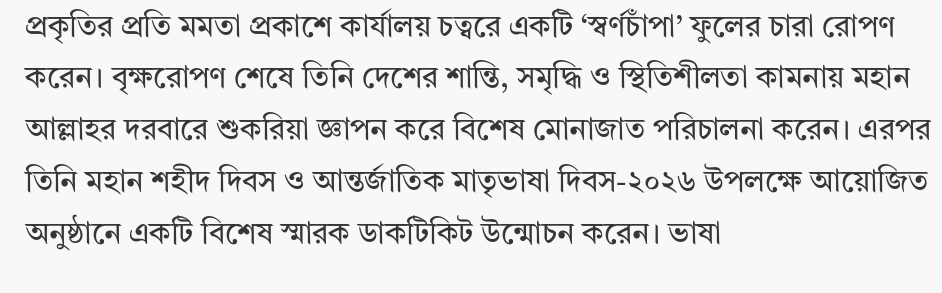প্রকৃতির প্রতি মমতা প্রকাশে কার্যালয় চত্বরে একটি ‘স্বর্ণচাঁপা’ ফুলের চারা রোপণ করেন। বৃক্ষরোপণ শেষে তিনি দেশের শান্তি, সমৃদ্ধি ও স্থিতিশীলতা কামনায় মহান আল্লাহর দরবারে শুকরিয়া জ্ঞাপন করে বিশেষ মোনাজাত পরিচালনা করেন। এরপর তিনি মহান শহীদ দিবস ও আন্তর্জাতিক মাতৃভাষা দিবস-২০২৬ উপলক্ষে আয়োজিত অনুষ্ঠানে একটি বিশেষ স্মারক ডাকটিকিট উন্মোচন করেন। ভাষা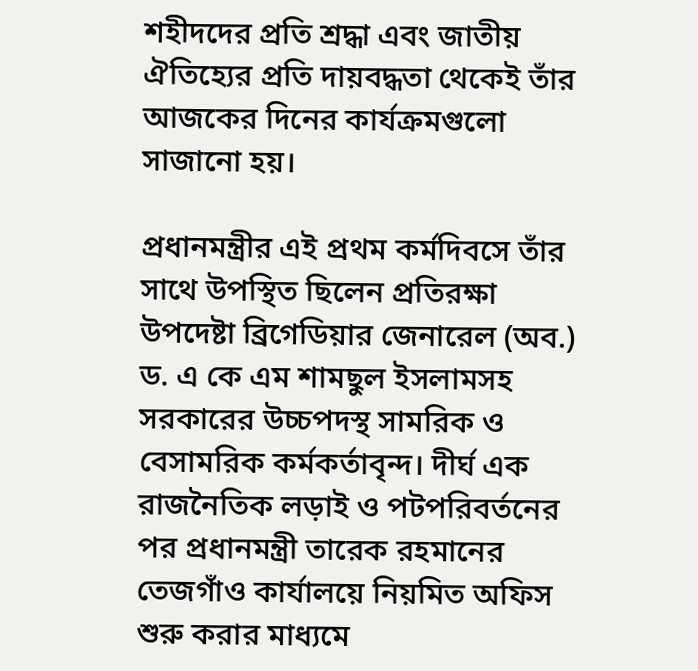শহীদদের প্রতি শ্রদ্ধা এবং জাতীয় ঐতিহ্যের প্রতি দায়বদ্ধতা থেকেই তাঁর আজকের দিনের কার্যক্রমগুলো সাজানো হয়।

প্রধানমন্ত্রীর এই প্রথম কর্মদিবসে তাঁর সাথে উপস্থিত ছিলেন প্রতিরক্ষা উপদেষ্টা ব্রিগেডিয়ার জেনারেল (অব.) ড. এ কে এম শামছুল ইসলামসহ সরকারের উচ্চপদস্থ সামরিক ও বেসামরিক কর্মকর্তাবৃন্দ। দীর্ঘ এক রাজনৈতিক লড়াই ও পটপরিবর্তনের পর প্রধানমন্ত্রী তারেক রহমানের তেজগাঁও কার্যালয়ে নিয়মিত অফিস শুরু করার মাধ্যমে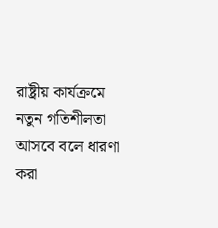রাষ্ট্রীয় কার্যক্রমে নতুন গতিশীলতা আসবে বলে ধারণা করা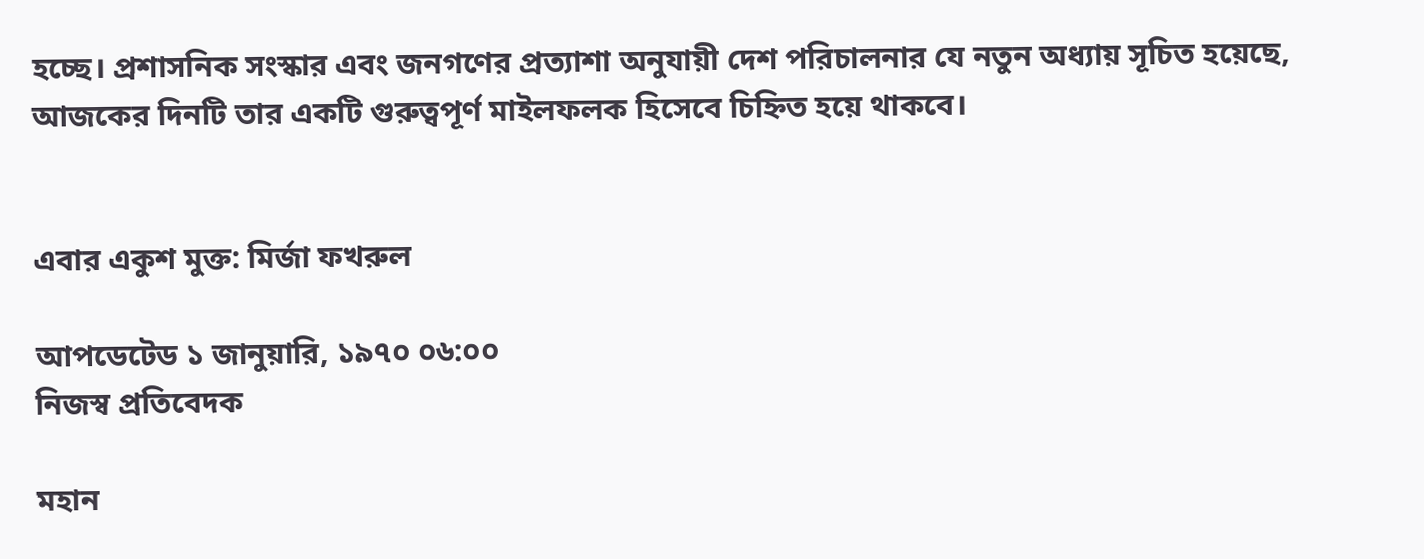হচ্ছে। প্রশাসনিক সংস্কার এবং জনগণের প্রত্যাশা অনুযায়ী দেশ পরিচালনার যে নতুন অধ্যায় সূচিত হয়েছে, আজকের দিনটি তার একটি গুরুত্বপূর্ণ মাইলফলক হিসেবে চিহ্নিত হয়ে থাকবে।


এবার একুশ মুক্ত: মির্জা ফখরুল

আপডেটেড ১ জানুয়ারি, ১৯৭০ ০৬:০০
নিজস্ব প্রতিবেদক

মহান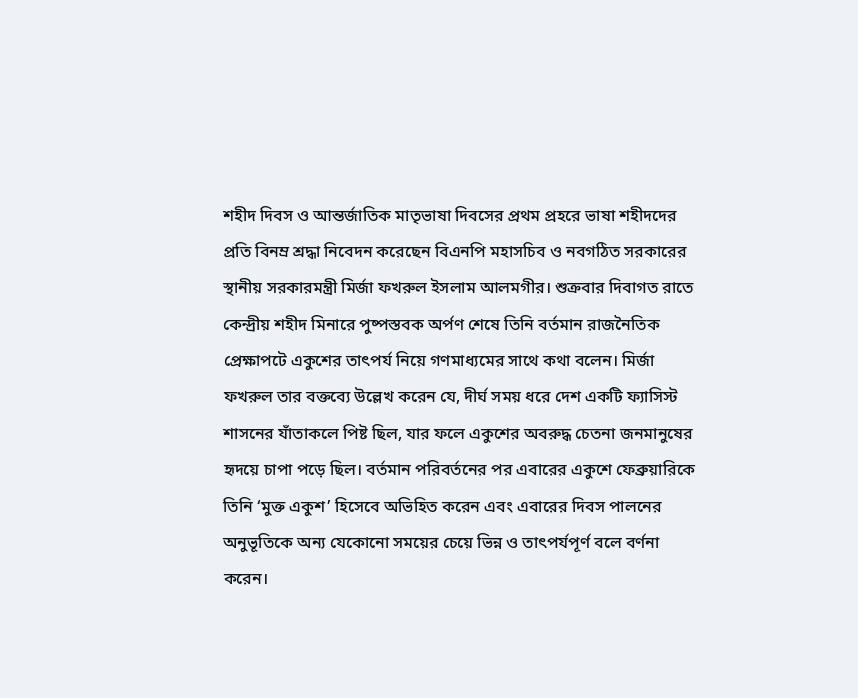শহীদ দিবস ও আন্তর্জাতিক মাতৃভাষা দিবসের প্রথম প্রহরে ভাষা শহীদদের প্রতি বিনম্র শ্রদ্ধা নিবেদন করেছেন বিএনপি মহাসচিব ও নবগঠিত সরকারের স্থানীয় সরকারমন্ত্রী মির্জা ফখরুল ইসলাম আলমগীর। শুক্রবার দিবাগত রাতে কেন্দ্রীয় শহীদ মিনারে পুষ্পস্তবক অর্পণ শেষে তিনি বর্তমান রাজনৈতিক প্রেক্ষাপটে একুশের তাৎপর্য নিয়ে গণমাধ্যমের সাথে কথা বলেন। মির্জা ফখরুল তার বক্তব্যে উল্লেখ করেন যে, দীর্ঘ সময় ধরে দেশ একটি ফ্যাসিস্ট শাসনের যাঁতাকলে পিষ্ট ছিল, যার ফলে একুশের অবরুদ্ধ চেতনা জনমানুষের হৃদয়ে চাপা পড়ে ছিল। বর্তমান পরিবর্তনের পর এবারের একুশে ফেব্রুয়ারিকে তিনি ‘মুক্ত একুশ’ হিসেবে অভিহিত করেন এবং এবারের দিবস পালনের অনুভূতিকে অন্য যেকোনো সময়ের চেয়ে ভিন্ন ও তাৎপর্যপূর্ণ বলে বর্ণনা করেন।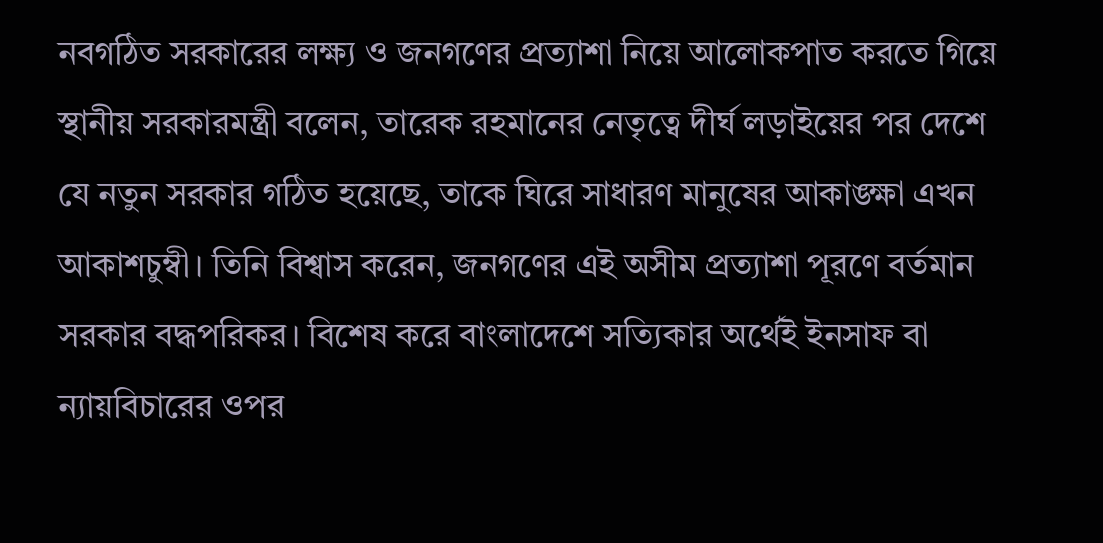নবগঠিত সরকারের লক্ষ্য ও জনগণের প্রত্যাশা নিয়ে আলোকপাত করতে গিয়ে স্থানীয় সরকারমন্ত্রী বলেন, তারেক রহমানের নেতৃত্বে দীর্ঘ লড়াইয়ের পর দেশে যে নতুন সরকার গঠিত হয়েছে, তাকে ঘিরে সাধারণ মানুষের আকাঙ্ক্ষা এখন আকাশচুম্বী। তিনি বিশ্বাস করেন, জনগণের এই অসীম প্রত্যাশা পূরণে বর্তমান সরকার বদ্ধপরিকর। বিশেষ করে বাংলাদেশে সত্যিকার অর্থেই ইনসাফ বা ন্যায়বিচারের ওপর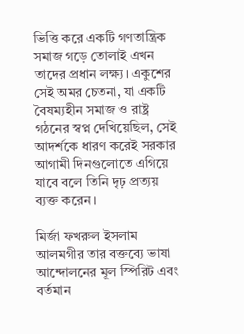ভিত্তি করে একটি গণতান্ত্রিক সমাজ গড়ে তোলাই এখন তাদের প্রধান লক্ষ্য। একুশের সেই অমর চেতনা, যা একটি বৈষম্যহীন সমাজ ও রাষ্ট্র গঠনের স্বপ্ন দেখিয়েছিল, সেই আদর্শকে ধারণ করেই সরকার আগামী দিনগুলোতে এগিয়ে যাবে বলে তিনি দৃঢ় প্রত্যয় ব্যক্ত করেন।

মির্জা ফখরুল ইসলাম আলমগীর তার বক্তব্যে ভাষা আন্দোলনের মূল স্পিরিট এবং বর্তমান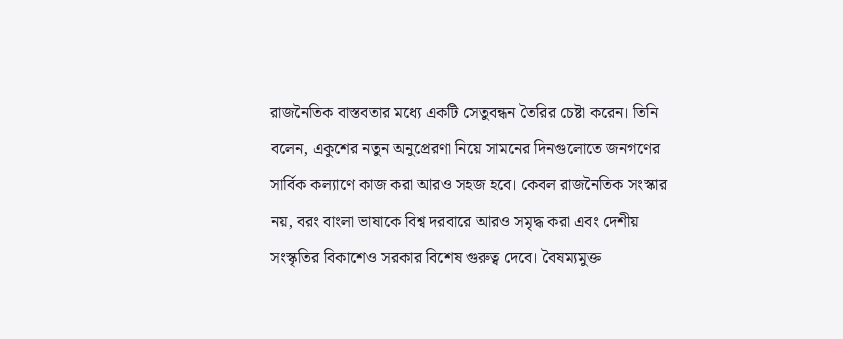রাজনৈতিক বাস্তবতার মধ্যে একটি সেতুবন্ধন তৈরির চেষ্টা করেন। তিনি বলেন, একুশের নতুন অনুপ্রেরণা নিয়ে সামনের দিনগুলোতে জনগণের সার্বিক কল্যাণে কাজ করা আরও সহজ হবে। কেবল রাজনৈতিক সংস্কার নয়, বরং বাংলা ভাষাকে বিশ্ব দরবারে আরও সমৃদ্ধ করা এবং দেশীয় সংস্কৃতির বিকাশেও সরকার বিশেষ গুরুত্ব দেবে। বৈষম্যমুক্ত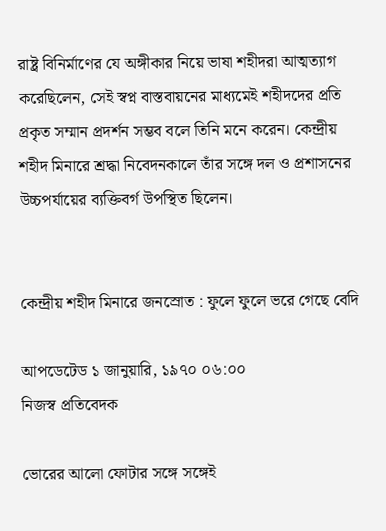রাষ্ট্র বিনির্মাণের যে অঙ্গীকার নিয়ে ভাষা শহীদরা আত্মত্যাগ করেছিলেন, সেই স্বপ্ন বাস্তবায়নের মাধ্যমেই শহীদদের প্রতি প্রকৃত সম্মান প্রদর্শন সম্ভব বলে তিনি মনে করেন। কেন্দ্রীয় শহীদ মিনারে শ্রদ্ধা নিবেদনকালে তাঁর সঙ্গে দল ও প্রশাসনের উচ্চপর্যায়ের ব্যক্তিবর্গ উপস্থিত ছিলেন।


কেন্দ্রীয় শহীদ মিনারে জনস্রোত : ফুলে ফুলে ভরে গেছে বেদি

আপডেটেড ১ জানুয়ারি, ১৯৭০ ০৬:০০
নিজস্ব প্রতিবেদক

ভোরের আলো ফোটার সঙ্গে সঙ্গেই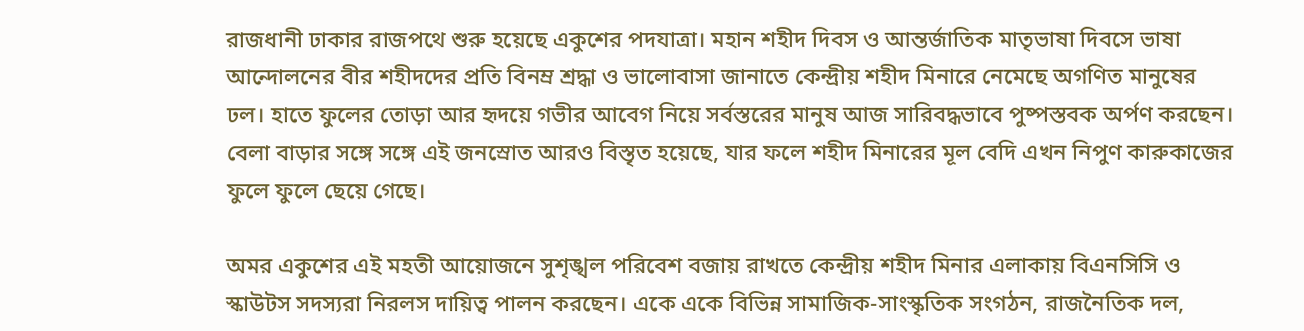রাজধানী ঢাকার রাজপথে শুরু হয়েছে একুশের পদযাত্রা। মহান শহীদ দিবস ও আন্তর্জাতিক মাতৃভাষা দিবসে ভাষা আন্দোলনের বীর শহীদদের প্রতি বিনম্র শ্রদ্ধা ও ভালোবাসা জানাতে কেন্দ্রীয় শহীদ মিনারে নেমেছে অগণিত মানুষের ঢল। হাতে ফুলের তোড়া আর হৃদয়ে গভীর আবেগ নিয়ে সর্বস্তরের মানুষ আজ সারিবদ্ধভাবে পুষ্পস্তবক অর্পণ করছেন। বেলা বাড়ার সঙ্গে সঙ্গে এই জনস্রোত আরও বিস্তৃত হয়েছে, যার ফলে শহীদ মিনারের মূল বেদি এখন নিপুণ কারুকাজের ফুলে ফুলে ছেয়ে গেছে।

অমর একুশের এই মহতী আয়োজনে সুশৃঙ্খল পরিবেশ বজায় রাখতে কেন্দ্রীয় শহীদ মিনার এলাকায় বিএনসিসি ও স্কাউটস সদস্যরা নিরলস দায়িত্ব পালন করছেন। একে একে বিভিন্ন সামাজিক-সাংস্কৃতিক সংগঠন, রাজনৈতিক দল,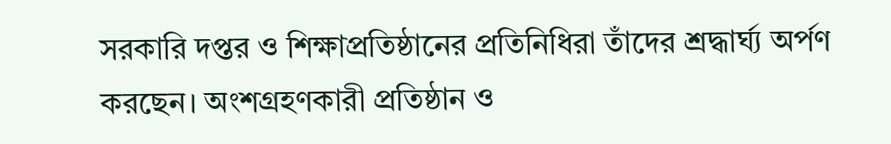সরকারি দপ্তর ও শিক্ষাপ্রতিষ্ঠানের প্রতিনিধিরা তাঁদের শ্রদ্ধার্ঘ্য অর্পণ করছেন। অংশগ্রহণকারী প্রতিষ্ঠান ও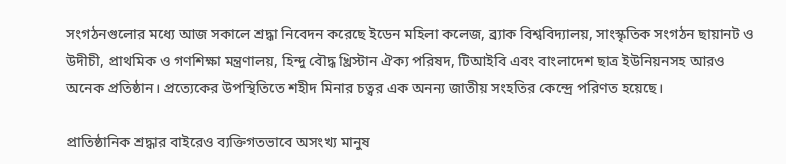সংগঠনগুলোর মধ্যে আজ সকালে শ্রদ্ধা নিবেদন করেছে ইডেন মহিলা কলেজ, ব্র্যাক বিশ্ববিদ্যালয়, সাংস্কৃতিক সংগঠন ছায়ানট ও উদীচী, প্রাথমিক ও গণশিক্ষা মন্ত্রণালয়, হিন্দু বৌদ্ধ খ্রিস্টান ঐক্য পরিষদ, টিআইবি এবং বাংলাদেশ ছাত্র ইউনিয়নসহ আরও অনেক প্রতিষ্ঠান। প্রত্যেকের উপস্থিতিতে শহীদ মিনার চত্বর এক অনন্য জাতীয় সংহতির কেন্দ্রে পরিণত হয়েছে।

প্রাতিষ্ঠানিক শ্রদ্ধার বাইরেও ব্যক্তিগতভাবে অসংখ্য মানুষ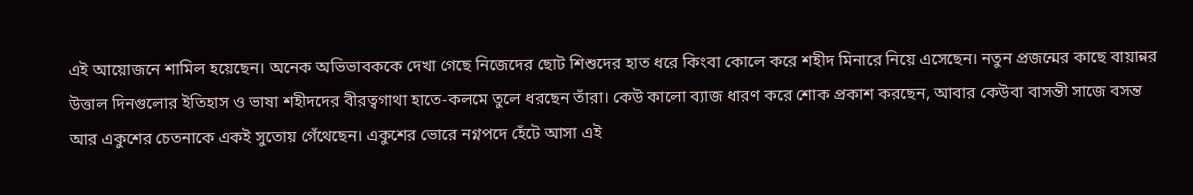এই আয়োজনে শামিল হয়েছেন। অনেক অভিভাবককে দেখা গেছে নিজেদের ছোট শিশুদের হাত ধরে কিংবা কোলে করে শহীদ মিনারে নিয়ে এসেছেন। নতুন প্রজন্মের কাছে বায়ান্নর উত্তাল দিনগুলোর ইতিহাস ও ভাষা শহীদদের বীরত্বগাথা হাতে-কলমে তুলে ধরছেন তাঁরা। কেউ কালো ব্যাজ ধারণ করে শোক প্রকাশ করছেন, আবার কেউবা বাসন্তী সাজে বসন্ত আর একুশের চেতনাকে একই সুতোয় গেঁথেছেন। একুশের ভোরে নগ্নপদে হেঁটে আসা এই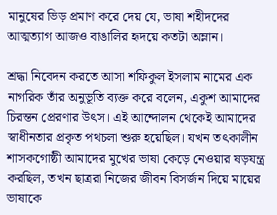মানুষের ভিড় প্রমাণ করে দেয় যে, ভাষা শহীদদের আত্মত্যাগ আজও বাঙালির হৃদয়ে কতটা অম্লান।

শ্রদ্ধা নিবেদন করতে আসা শফিকুল ইসলাম নামের এক নাগরিক তাঁর অনুভূতি ব্যক্ত করে বলেন, একুশ আমাদের চিরন্তন প্রেরণার উৎস। এই আন্দোলন থেকেই আমাদের স্বাধীনতার প্রকৃত পথচলা শুরু হয়েছিল। যখন তৎকালীন শাসকগোষ্ঠী আমাদের মুখের ভাষা কেড়ে নেওয়ার ষড়যন্ত্র করছিল, তখন ছাত্ররা নিজের জীবন বিসর্জন দিয়ে মায়ের ভাষাকে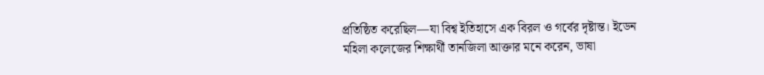প্রতিষ্ঠিত করেছিল—যা বিশ্ব ইতিহাসে এক বিরল ও গর্বের দৃষ্টান্ত। ইডেন মহিলা কলেজের শিক্ষার্থী তানজিলা আক্তার মনে করেন, ভাষা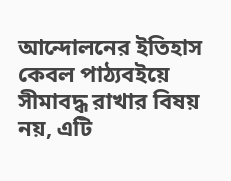আন্দোলনের ইতিহাস কেবল পাঠ্যবইয়ে সীমাবদ্ধ রাখার বিষয় নয়, এটি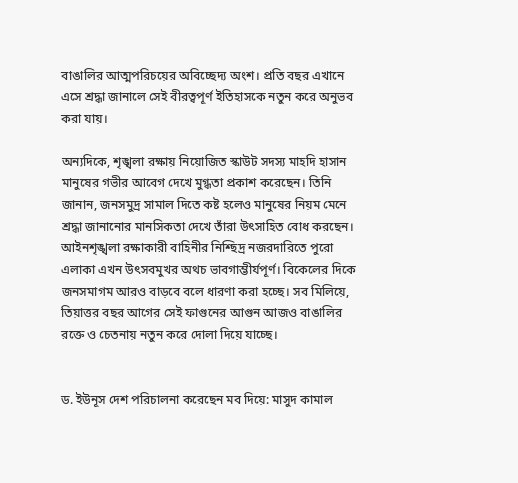বাঙালির আত্মপরিচয়ের অবিচ্ছেদ্য অংশ। প্রতি বছর এখানে এসে শ্রদ্ধা জানালে সেই বীরত্বপূর্ণ ইতিহাসকে নতুন করে অনুভব করা যায়।

অন্যদিকে, শৃঙ্খলা রক্ষায় নিয়োজিত স্কাউট সদস্য মাহদি হাসান মানুষের গভীর আবেগ দেখে মুগ্ধতা প্রকাশ করেছেন। তিনি জানান, জনসমুদ্র সামাল দিতে কষ্ট হলেও মানুষের নিয়ম মেনে শ্রদ্ধা জানানোর মানসিকতা দেখে তাঁরা উৎসাহিত বোধ করছেন। আইনশৃঙ্খলা রক্ষাকারী বাহিনীর নিশ্ছিদ্র নজরদারিতে পুরো এলাকা এখন উৎসবমুখর অথচ ভাবগাম্ভীর্যপূর্ণ। বিকেলের দিকে জনসমাগম আরও বাড়বে বলে ধারণা করা হচ্ছে। সব মিলিয়ে, তিয়াত্তর বছর আগের সেই ফাগুনের আগুন আজও বাঙালির রক্তে ও চেতনায় নতুন করে দোলা দিয়ে যাচ্ছে।


ড. ইউনূস দেশ পরিচালনা করেছেন মব দিয়ে: মাসুদ কামাল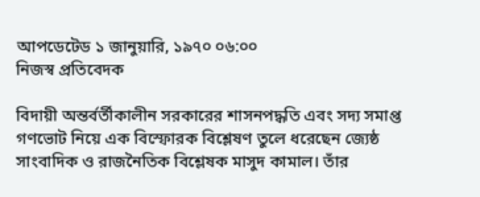আপডেটেড ১ জানুয়ারি, ১৯৭০ ০৬:০০
নিজস্ব প্রতিবেদক

বিদায়ী অন্তর্বর্তীকালীন সরকারের শাসনপদ্ধতি এবং সদ্য সমাপ্ত গণভোট নিয়ে এক বিস্ফোরক বিশ্লেষণ তুলে ধরেছেন জ্যেষ্ঠ সাংবাদিক ও রাজনৈতিক বিশ্লেষক মাসুদ কামাল। তাঁর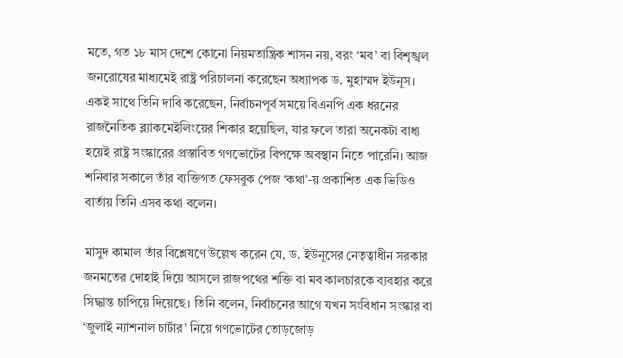মতে, গত ১৮ মাস দেশে কোনো নিয়মতান্ত্রিক শাসন নয়, বরং ‘মব’ বা বিশৃঙ্খল জনরোষের মাধ্যমেই রাষ্ট্র পরিচালনা করেছেন অধ্যাপক ড. মুহাম্মদ ইউনূস। একই সাথে তিনি দাবি করেছেন, নির্বাচনপূর্ব সময়ে বিএনপি এক ধরনের রাজনৈতিক ব্ল্যাকমেইলিংয়ের শিকার হয়েছিল, যার ফলে তারা অনেকটা বাধ্য হয়েই রাষ্ট্র সংস্কারের প্রস্তাবিত গণভোটের বিপক্ষে অবস্থান নিতে পারেনি। আজ শনিবার সকালে তাঁর ব্যক্তিগত ফেসবুক পেজ ‘কথা’-য় প্রকাশিত এক ভিডিও বার্তায় তিনি এসব কথা বলেন।

মাসুদ কামাল তাঁর বিশ্লেষণে উল্লেখ করেন যে, ড. ইউনূসের নেতৃত্বাধীন সরকার জনমতের দোহাই দিয়ে আসলে রাজপথের শক্তি বা মব কালচারকে ব্যবহার করে সিদ্ধান্ত চাপিয়ে দিয়েছে। তিনি বলেন, নির্বাচনের আগে যখন সংবিধান সংস্কার বা ‘জুলাই ন্যাশনাল চার্টার’ নিয়ে গণভোটের তোড়জোড়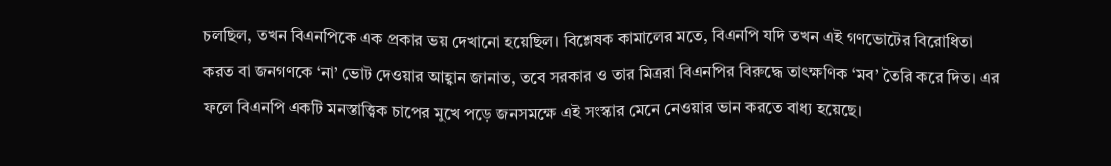চলছিল, তখন বিএনপিকে এক প্রকার ভয় দেখানো হয়েছিল। বিশ্লেষক কামালের মতে, বিএনপি যদি তখন এই গণভোটের বিরোধিতা করত বা জনগণকে ‘না’ ভোট দেওয়ার আহ্বান জানাত, তবে সরকার ও তার মিত্ররা বিএনপির বিরুদ্ধে তাৎক্ষণিক ‘মব’ তৈরি করে দিত। এর ফলে বিএনপি একটি মনস্তাত্ত্বিক চাপের মুখে পড়ে জনসমক্ষে এই সংস্কার মেনে নেওয়ার ভান করতে বাধ্য হয়েছে।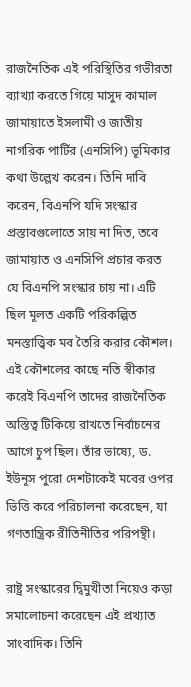রাজনৈতিক এই পরিস্থিতির গভীরতা ব্যাখ্যা করতে গিয়ে মাসুদ কামাল জামায়াতে ইসলামী ও জাতীয় নাগরিক পার্টির (এনসিপি) ভূমিকার কথা উল্লেখ করেন। তিনি দাবি করেন, বিএনপি যদি সংস্কার প্রস্তাবগুলোতে সায় না দিত, তবে জামায়াত ও এনসিপি প্রচার করত যে বিএনপি সংস্কার চায় না। এটি ছিল মূলত একটি পরিকল্পিত মনস্তাত্ত্বিক মব তৈরি করার কৌশল। এই কৌশলের কাছে নতি স্বীকার করেই বিএনপি তাদের রাজনৈতিক অস্তিত্ব টিকিয়ে রাখতে নির্বাচনের আগে চুপ ছিল। তাঁর ভাষ্যে, ড. ইউনূস পুরো দেশটাকেই মবের ওপর ভিত্তি করে পরিচালনা করেছেন, যা গণতান্ত্রিক রীতিনীতির পরিপন্থী।

রাষ্ট্র সংস্কারের দ্বিমুখীতা নিয়েও কড়া সমালোচনা করেছেন এই প্রখ্যাত সাংবাদিক। তিনি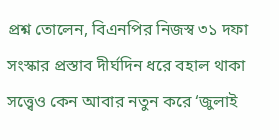প্রশ্ন তোলেন, বিএনপির নিজস্ব ৩১ দফা সংস্কার প্রস্তাব দীর্ঘদিন ধরে বহাল থাকা সত্ত্বেও কেন আবার নতুন করে ‘জুলাই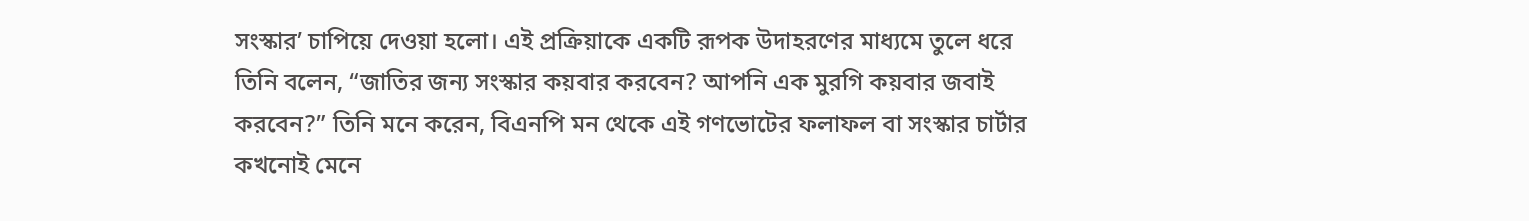সংস্কার’ চাপিয়ে দেওয়া হলো। এই প্রক্রিয়াকে একটি রূপক উদাহরণের মাধ্যমে তুলে ধরে তিনি বলেন, “জাতির জন্য সংস্কার কয়বার করবেন? আপনি এক মুরগি কয়বার জবাই করবেন?” তিনি মনে করেন, বিএনপি মন থেকে এই গণভোটের ফলাফল বা সংস্কার চার্টার কখনোই মেনে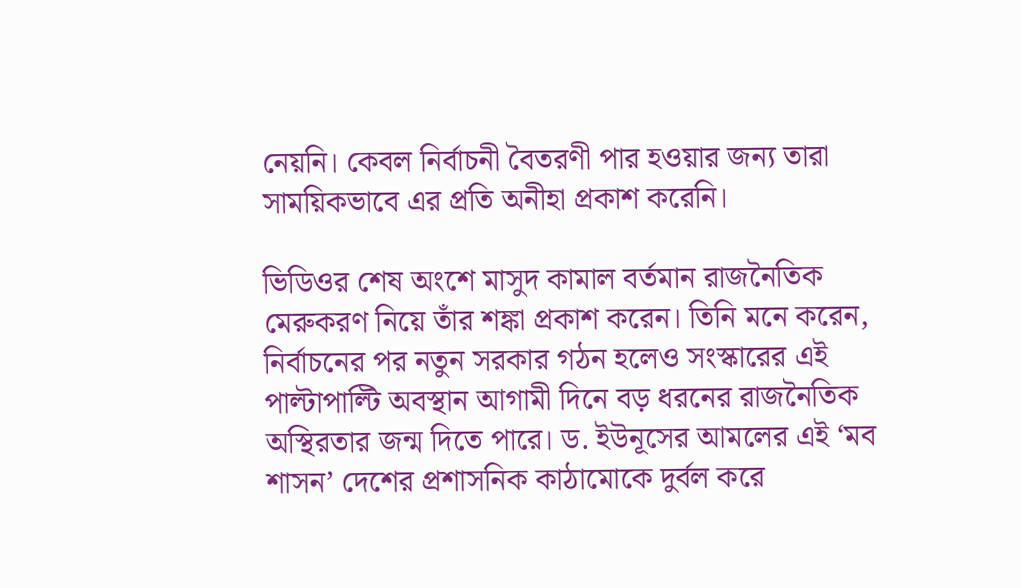নেয়নি। কেবল নির্বাচনী বৈতরণী পার হওয়ার জন্য তারা সাময়িকভাবে এর প্রতি অনীহা প্রকাশ করেনি।

ভিডিওর শেষ অংশে মাসুদ কামাল বর্তমান রাজনৈতিক মেরুকরণ নিয়ে তাঁর শঙ্কা প্রকাশ করেন। তিনি মনে করেন, নির্বাচনের পর নতুন সরকার গঠন হলেও সংস্কারের এই পাল্টাপাল্টি অবস্থান আগামী দিনে বড় ধরনের রাজনৈতিক অস্থিরতার জন্ম দিতে পারে। ড. ইউনূসের আমলের এই ‘মব শাসন’ দেশের প্রশাসনিক কাঠামোকে দুর্বল করে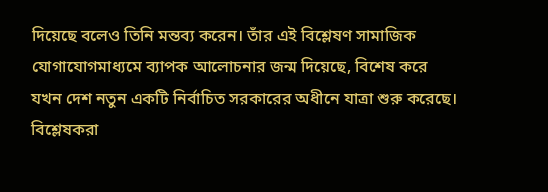দিয়েছে বলেও তিনি মন্তব্য করেন। তাঁর এই বিশ্লেষণ সামাজিক যোগাযোগমাধ্যমে ব্যাপক আলোচনার জন্ম দিয়েছে, বিশেষ করে যখন দেশ নতুন একটি নির্বাচিত সরকারের অধীনে যাত্রা শুরু করেছে। বিশ্লেষকরা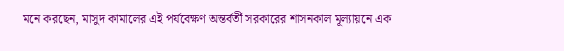মনে করছেন, মাসুদ কামালের এই পর্যবেক্ষণ অন্তর্বর্তী সরকারের শাসনকাল মূল্যায়নে এক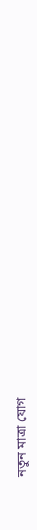নতুন মাত্রা যোগ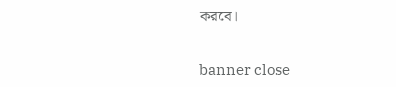করবে।


banner close